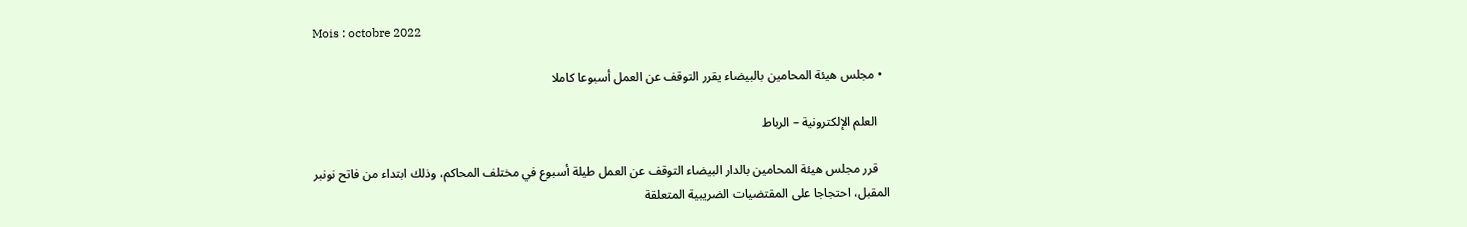Mois : octobre 2022

  • مجلس هيئة المحامين بالبيضاء يقرر التوقف عن العمل أسبوعا كاملا

    العلم الإلكترونية – الرباط

    قرر مجلس هيئة المحامين بالدار البيضاء التوقف عن العمل طيلة أسبوع في مختلف المحاكم، وذلك ابتداء من فاتح نونبر المقبل، احتجاجا على المقتضيات الضريبية المتعلقة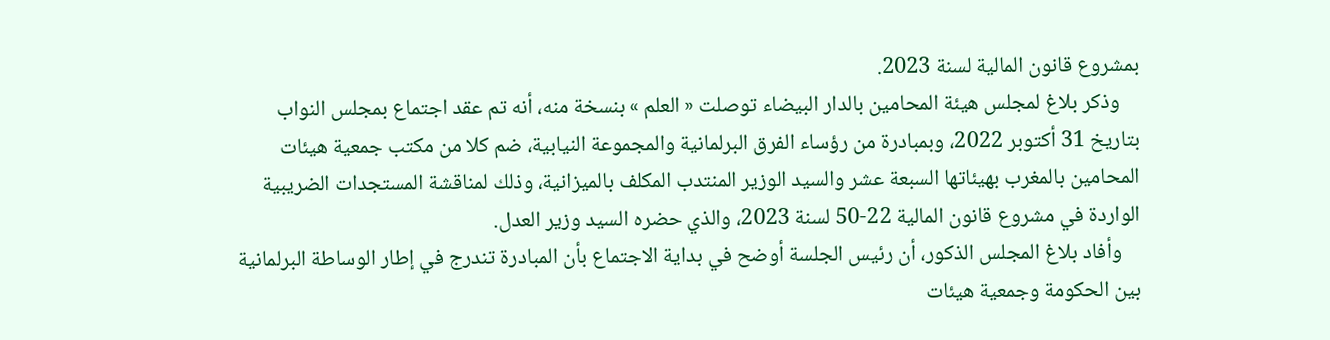بمشروع قانون المالية لسنة 2023.
    وذكر بلاغ لمجلس هيئة المحامين بالدار البيضاء توصلت « العلم » بنسخة منه، أنه تم عقد اجتماع بمجلس النواب بتاريخ 31 أكتوبر 2022، وبمبادرة من رؤساء الفرق البرلمانية والمجموعة النيابية، ضم كلا من مكتب جمعية هيئات المحامين بالمغرب بهيئاتها السبعة عشر والسيد الوزير المنتدب المكلف بالميزانية، وذلك لمناقشة المستجدات الضريبية الواردة في مشروع قانون المالية 22-50 لسنة 2023، والذي حضره السيد وزير العدل.
    وأفاد بلاغ المجلس الذكور، أن رئيس الجلسة أوضح في بداية الاجتماع بأن المبادرة تندرج في إطار الوساطة البرلمانية بين الحكومة وجمعية هيئات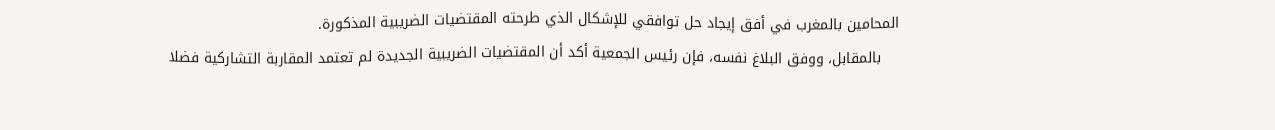المحامين بالمغرب في أفق إيجاد حل توافقي للإشكال الذي طرحته المقتضيات الضريبية المذكورة.
    بالمقابل، ووفق البلاغ نفسه، فإن رئيس الجمعية أكد أن المقتضيات الضريبية الجديدة لم تعتمد المقاربة التشاركية فضلا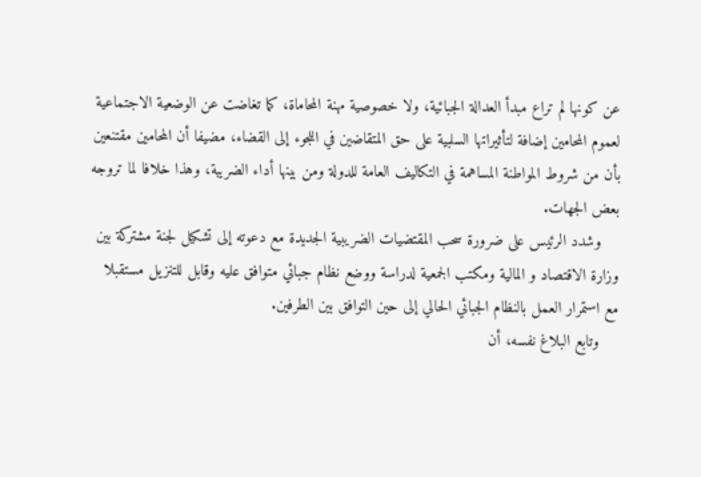عن كونها لم تراع مبدأ العدالة الجبائية، ولا خصوصية مهنة المحاماة، كما تغاضت عن الوضعية الاجتماعية لعموم المحامين إضافة لتأثيراتها السلبية على حق المتقاضين في اللجوء إلى القضاء، مضيفا أن المحامين مقتنعين بأن من شروط المواطنة المساهمة في التكاليف العامة للدولة ومن بينها أداء الضريبة، وهذا خلافا لما تروجه بعض الجهات.
    وشدد الرئيس على ضرورة سحب المقتضيات الضريبية الجديدة مع دعوته إلى تشكيل لجنة مشتركة بين وزارة الاقتصاد و المالية ومكتب الجمعية لدراسة ووضع نظام جبائي متوافق عليه وقابل للتنزيل مستقبلا مع استمرار العمل بالنظام الجبائي الحالي إلى حين التوافق بين الطرفين.
    وتابع البلاغ نفسه، أن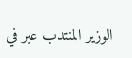الوزير المنتدب عبر في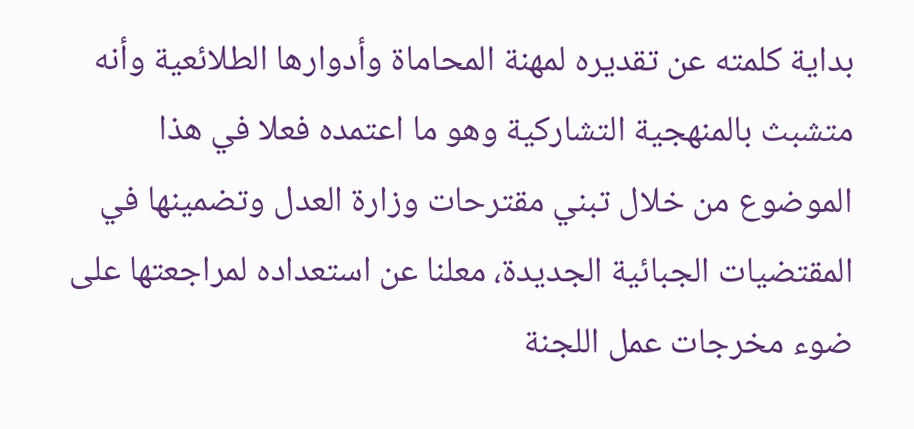بداية كلمته عن تقديره لمهنة المحاماة وأدوارها الطلائعية وأنه متشبث بالمنهجية التشاركية وهو ما اعتمده فعلا في هذا الموضوع من خلال تبني مقترحات وزارة العدل وتضمينها في المقتضيات الجبائية الجديدة، معلنا عن استعداده لمراجعتها على ضوء مخرجات عمل اللجنة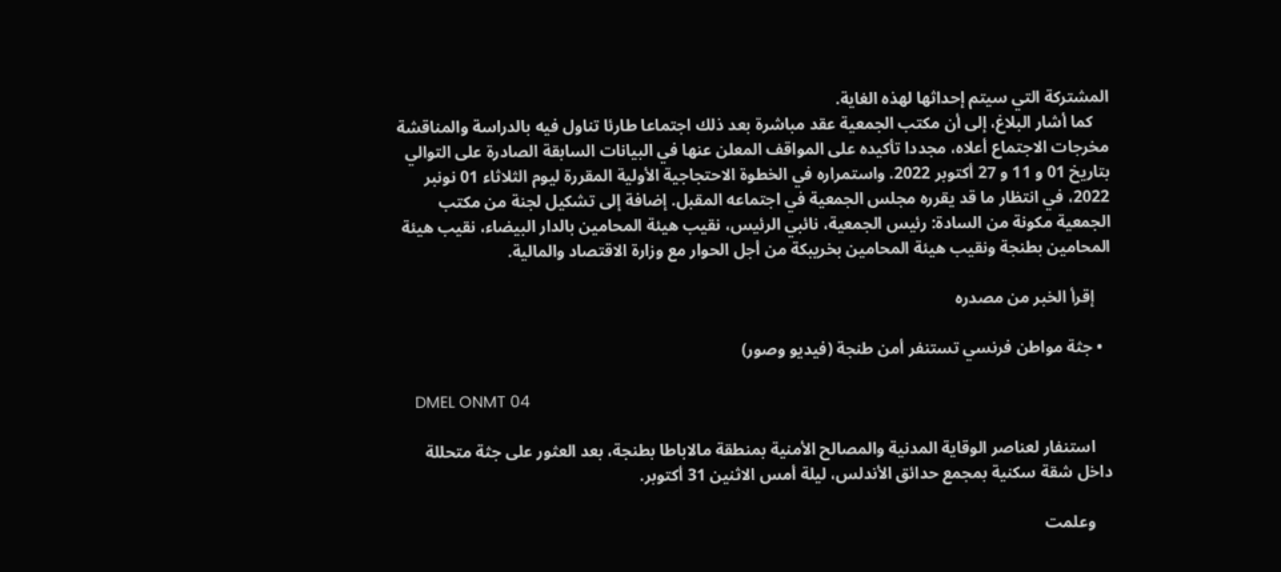المشتركة التي سيتم إحداثها لهذه الغاية.
    كما أشار البلاغ، إلى أن مكتب الجمعية عقد مباشرة بعد ذلك اجتماعا طارئا تناول فيه بالدراسة والمناقشة مخرجات الاجتماع أعلاه، مجددا تأكيده على المواقف المعلن عنها في البيانات السابقة الصادرة على التوالي بتاريخ 01 و 11 و 27 أكتوبر 2022. واستمراره في الخطوة الاحتجاجية الأولية المقررة ليوم الثلاثاء 01 نونبر 2022، في انتظار ما قد يقرره مجلس الجمعية في اجتماعه المقبل. إضافة إلى تشكيل لجنة من مكتب الجمعية مكونة من السادة: رئيس الجمعية، نائبي الرئيس، نقيب هيئة المحامين بالدار البيضاء، نقيب هيئة المحامين بطنجة ونقيب هيئة المحامين بخريبكة من أجل الحوار مع وزارة الاقتصاد والمالية.

    إقرأ الخبر من مصدره

  • جثة مواطن فرنسي تستنفر أمن طنجة (فيديو وصور)

    DMEL ONMT 04

    استنفار لعناصر الوقاية المدنية والمصالح الأمنية بمنطقة مالاباطا بطنجة، بعد العثور على جثة متحللة داخل شقة سكنية بمجمع حدائق الأندلس، ليلة أمس الاثنين 31 أكتوبر.

    وعلمت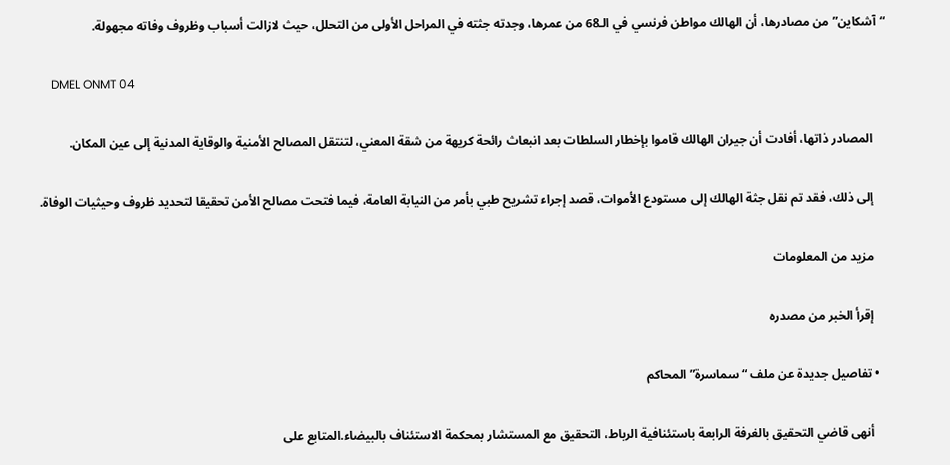“آشكاين” من مصادرها، أن الهالك مواطن فرنسي في الـ68 من عمرها، وجدته جثته في المراحل الأولى من التحلل، حيث لازالت أسباب وظروف وفاته مجهولة.

    DMEL ONMT 04

    المصادر ذاتها، أفادت أن جيران الهالك قاموا بإخطار السلطات بعد انبعاث رائحة كريهة من شقة المعني، لتنتقل المصالح الأمنية والوقاية المدنية إلى عين المكان.

    إلى ذلك، فقد تم نقل جثة الهالك إلى مستودع الأموات، قصد إجراء تشريح طبي بأمر من النيابة العامة، فيما فتحت مصالح الأمن تحقيقا لتحديد ظروف وحيثيات الوفاة.

    مزيد من المعلومات

    إقرأ الخبر من مصدره

  • تفاصيل جديدة عن ملف “سماسرة” المحاكم

    أنهى قاضي التحقيق بالغرفة الرابعة باستئنافية الرباط، التحقيق مع المستشار بمحكمة الاستئناف بالبيضاء.المتابع على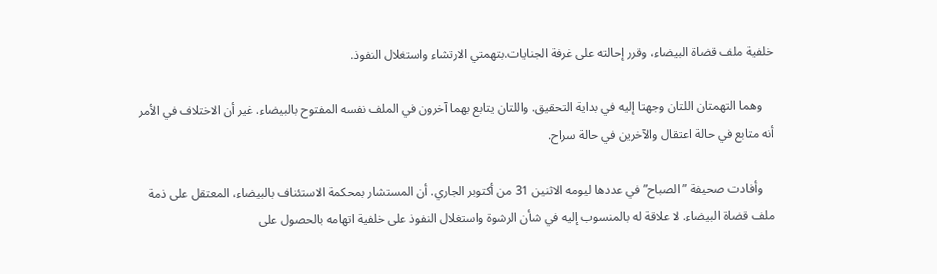خلفية ملف قضاة البيضاء، وقرر إحالته على غرفة الجنايات.بتهمتي الارتشاء واستغلال النفوذ.

    وهما التهمتان اللتان وجهتا إليه في بداية التحقيق. واللتان يتابع بهما آخرون في الملف نفسه المفتوح بالبيضاء. غير أن الاختلاف في الأمر أنه متابع في حالة اعتقال والآخرين في حالة سراح.

    وأفادت صحيفة ”الصباح” في عددها ليومه الاثنين 31 من أكتوبر الجاري. أن المستشار بمحكمة الاستئناف بالبيضاء، المعتقل على ذمة ملف قضاة البيضاء. لا علاقة له بالمنسوب إليه في شأن الرشوة واستغلال النفوذ على خلفية اتهامه بالحصول على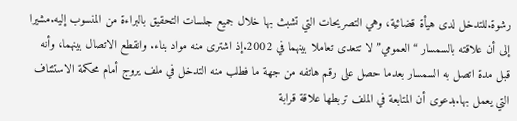رشوة.للتدخل لدى هيأة قضائية، وهي التصريحات التي تشبث بها خلال جميع جلسات التحقيق بالبراءة من المنسوب إليه.مشيرا إلى أن علاقته بالسمسار “العمومي” لا تتعدى تعاملا بينهما في 2002.إذ اشترى منه مواد بناء. وانقطع الاتصال بينهما، وأنه قبل مدة اتصل به السمسار بعدما حصل على رقم هاتفه من جهة ما فطلب منه التدخل في ملف يروج أمام محكمة الاستئناف التي يعمل بها.بدعوى أن المتابعة في الملف تربطها علاقة قرابة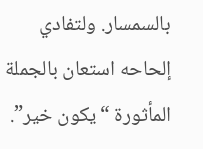بالسمسار. ولتفادي إلحاحه استعان بالجملة المأثورة “يكون خير”.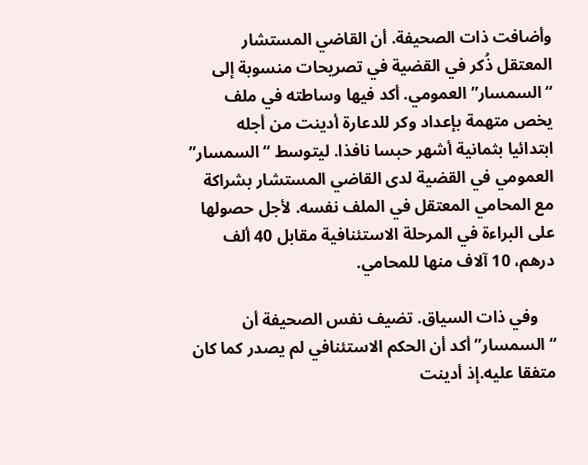وأضافت ذات الصحيفة. أن القاضي المستشار المعتقل ذُكر في القضية في تصريحات منسوبة إلى “السمسار” العمومي. أكد فيها وساطته في ملف يخص متهمة بإعداد وكر للدعارة أدينت من أجله ابتدائيا بثمانية أشهر حبسا نافذا. ليتوسط “السمسار” العمومي في القضية لدى القاضي المستشار بشراكة مع المحامي المعتقل في الملف نفسه. لأجل حصولها على البراءة في المرحلة الاستئنافية مقابل 40 ألف درهم، 10 آلاف منها للمحامي.

    وفي ذات السياق. تضيف نفس الصحيفة أن “السمسار” أكد أن الحكم الاستئنافي لم يصدر كما كان متفقا عليه.إذ أدينت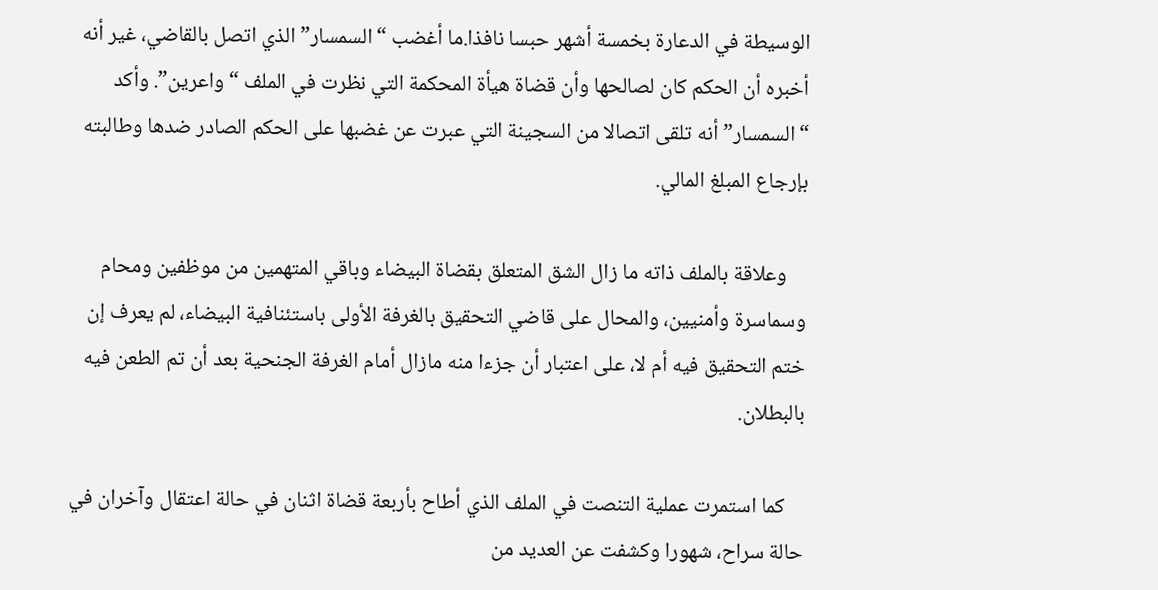الوسيطة في الدعارة بخمسة أشهر حبسا نافذا.ما أغضب “السمسار” الذي اتصل بالقاضي، غير أنه أخبره أن الحكم كان لصالحها وأن قضاة هيأة المحكمة التي نظرت في الملف “واعرين”. وأكد “السمسار” أنه تلقى اتصالا من السجينة التي عبرت عن غضبها على الحكم الصادر ضدها وطالبته بإرجاع المبلغ المالي.

    وعلاقة بالملف ذاته ما زال الشق المتعلق بقضاة البيضاء وباقي المتهمين من موظفين ومحام وسماسرة وأمنيين، والمحال على قاضي التحقيق بالغرفة الأولى باستئنافية البيضاء، لم يعرف إن ختم التحقيق فيه أم لا، على اعتبار أن جزءا منه مازال أمام الغرفة الجنحية بعد أن تم الطعن فيه بالبطلان.

    كما استمرت عملية التنصت في الملف الذي أطاح بأربعة قضاة اثنان في حالة اعتقال وآخران في حالة سراح، شهورا وكشفت عن العديد من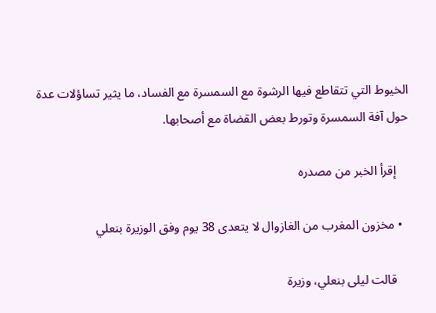الخيوط التي تتقاطع فيها الرشوة مع السمسرة مع الفساد، ما يثير تساؤلات عدة حول آفة السمسرة وتورط بعض القضاة مع أصحابها.

    إقرأ الخبر من مصدره

  • مخزون المغرب من الغازوال لا يتعدى 38 يوم وفق الوزيرة بنعلي

    قالت ليلى بنعلي، وزيرة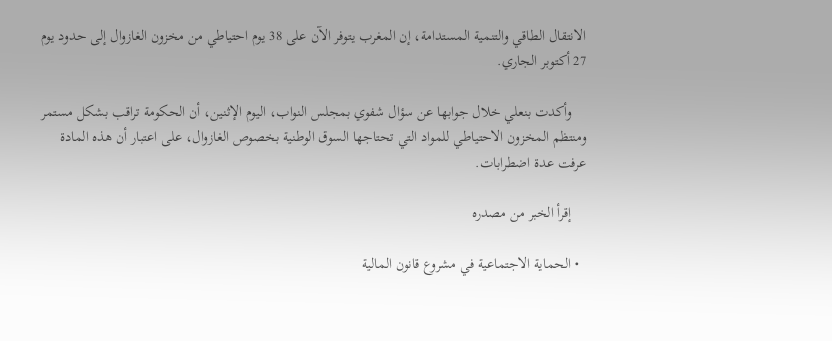الانتقال الطاقي والتنمية المستدامة، إن المغرب يتوفر الآن على 38 يوم احتياطي من مخزون الغازوال إلى حدود يوم 27 أكتوبر الجاري.

    وأكدت بنعلي خلال جوابها عن سؤال شفوي بمجلس النواب، اليوم الإثنين، أن الحكومة تراقب بشكل مستمر ومنتظم المخزون الاحتياطي للمواد التي تحتاجها السوق الوطنية بخصوص الغازوال، على اعتبار أن هذه المادة عرفت عدة اضطرابات.

    إقرأ الخبر من مصدره

  • الحماية الاجتماعية في مشروع قانون المالية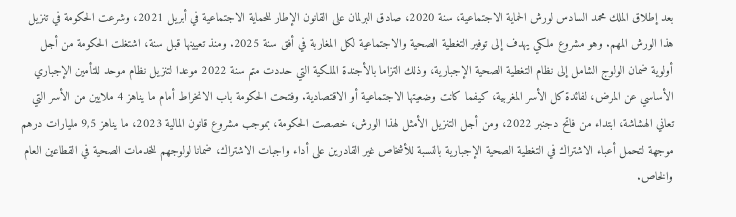بعد إطلاق الملك محمد السادس لورش الحماية الاجتماعية، سنة 2020، صادق البرلمان على القانون الإطار للحماية الاجتماعية في أبريل 2021، وشرعت الحكومة في تنزيل هذا الورش المهم. وهو مشروع ملكي يهدف إلى توفير التغطية الصحية والاجتماعية لكل المغاربة في أفق سنة 2025. ومنذ تعيينها قبل سنة، اشتغلت الحكومة من أجل أولوية ضمان الولوج الشامل إلى نظام التغطية الصحية الإجبارية، وذلك التزاما بالأجندة الملكية التي حددت متم سنة 2022 موعدا لتنزيل نظام موحد للتأمين الإجباري الأساسي عن المرض، لفائدة كل الأسر المغربية، كيفما كانت وضعيتها الاجتماعية أو الاقتصادية. وفتحت الحكومة باب الانخراط أمام ما يناهز 4 ملايين من الأسر التي تعاني الهشاشة، ابتداء من فاتح دجنبر 2022، ومن أجل التنزيل الأمثل لهذا الورش، خصصت الحكومة، بموجب مشروع قانون المالية 2023، ما يناهز 9,5 مليارات درهم موجهة لتحمل أعباء الاشتراك في التغطية الصحية الإجبارية بالنسبة للأشخاص غير القادرين على أداء واجبات الاشتراك، ضمانا لولوجهم للخدمات الصحية في القطاعين العام والخاص.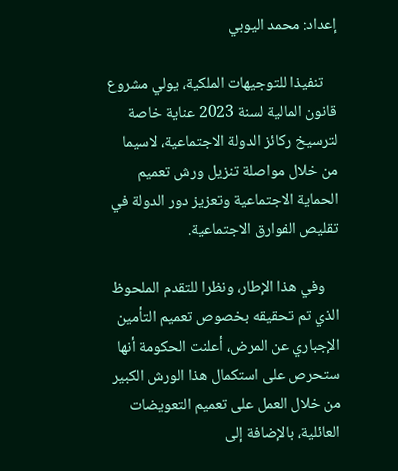إعداد: محمد اليوبي

    تنفيذا للتوجيهات الملكية، يولي مشروع قانون المالية لسنة 2023 عناية خاصة لترسيخ ركائز الدولة الاجتماعية، لاسيما من خلال مواصلة تنزيل ورش تعميم الحماية الاجتماعية وتعزيز دور الدولة في تقليص الفوارق الاجتماعية.

    وفي هذا الإطار، ونظرا للتقدم الملحوظ الذي تم تحقيقه بخصوص تعميم التأمين الإجباري عن المرض، أعلنت الحكومة أنها ستحرص على استكمال هذا الورش الكبير من خلال العمل على تعميم التعويضات العائلية، بالإضافة إلى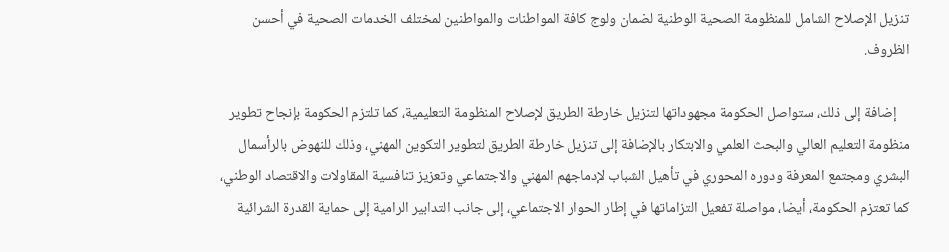تنزيل الإصلاح الشامل للمنظومة الصحية الوطنية لضمان ولوج كافة المواطنات والمواطنين لمختلف الخدمات الصحية في أحسن الظروف.

    إضافة إلى ذلك، ستواصل الحكومة مجهوداتها لتنزيل خارطة الطريق لإصلاح المنظومة التعليمية، كما تلتزم الحكومة بإنجاح تطوير منظومة التعليم العالي والبحث العلمي والابتكار بالإضافة إلى تنزيل خارطة الطريق لتطوير التكوين المهني، وذلك للنهوض بالرأسمال البشري ومجتمع المعرفة ودوره المحوري في تأهيل الشباب لإدماجهم المهني والاجتماعي وتعزيز تنافسية المقاولات والاقتصاد الوطني، كما تعتزم الحكومة، أيضا، مواصلة تفعيل التزاماتها في إطار الحوار الاجتماعي، إلى جانب التدابير الرامية إلى حماية القدرة الشرائية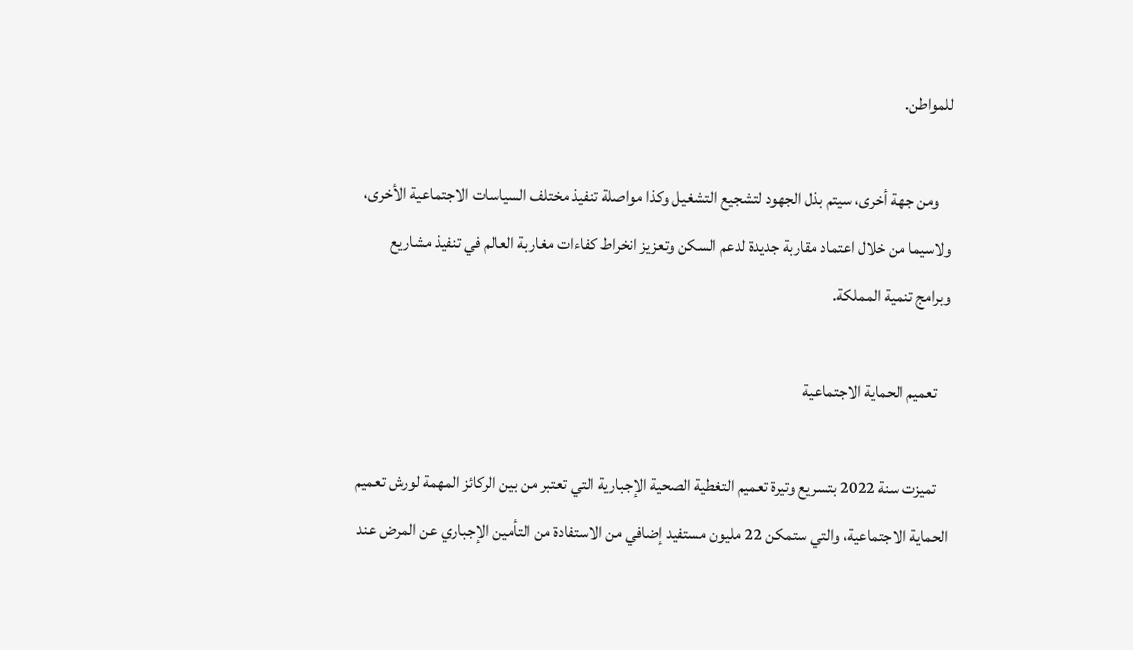للمواطن.

    ومن جهة أخرى، سيتم بذل الجهود لتشجيع التشغيل وكذا مواصلة تنفيذ مختلف السياسات الاجتماعية الأخرى، ولاسيما من خلال اعتماد مقاربة جديدة لدعم السكن وتعزيز انخراط كفاءات مغاربة العالم في تنفيذ مشاريع وبرامج تنمية المملكة.

    تعميم الحماية الاجتماعية

    تميزت سنة 2022 بتسريع وتيرة تعميم التغطية الصحية الإجبارية التي تعتبر من بين الركائز المهمة لورش تعميم الحماية الاجتماعية، والتي ستمكن 22 مليون مستفيد إضافي من الاستفادة من التأمين الإجباري عن المرض عند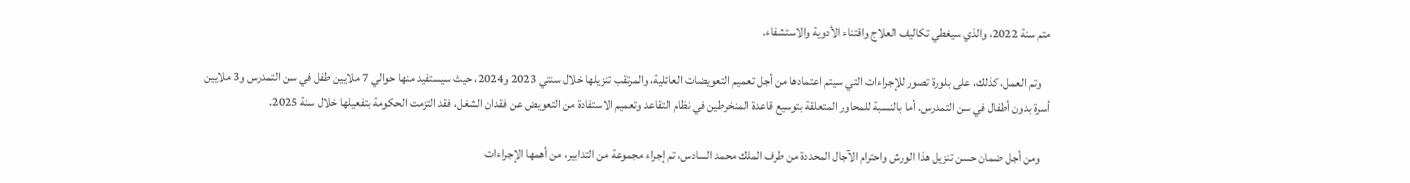متم سنة 2022، والذي سيغطي تكاليف العلاج واقتناء الأدوية والاستشفاء.

    وتم العمل، كذلك، على بلورة تصور للإجراءات التي سيتم اعتمادها من أجل تعميم التعويضات العائلية، والمرتقب تنزيلها خلال سنتي 2023 و2024، حيث سيستفيد منها حوالي 7 ملايين طفل في سن التمدرس و3 ملايين أسرة بدون أطفال في سن التمدرس. أما بالنسبة للمحاور المتعلقة بتوسيع قاعدة المنخرطين في نظام التقاعد وتعميم الاستفادة من التعويض عن فقدان الشغل، فقد التزمت الحكومة بتفعيلها خلال سنة 2025.

    ومن أجل ضمان حسن تنزيل هذا الورش واحترام الآجال المحددة من طرف الملك محمد السادس، تم إجراء مجموعة من التدابير، من أهمها الإجراءات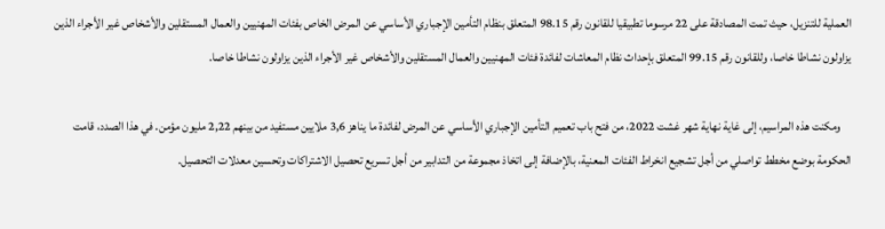العملية للتنزيل، حيث تمت المصادقة على 22 مرسوما تطبيقيا للقانون رقم 98.15 المتعلق بنظام التأمین الإجباري الأساسي عن المرض الخاص بفئات المهنيين والعمال المستقلين والأشخاص غير الأجراء الذين يزاولون نشاطا خاصا، وللقانون رقم 99.15 المتعلق بإحداث نظام المعاشات لفائدة فئات المهنيين والعمال المستقلين والأشخاص غير الأجراء الذين يزاولون نشاطا خاصا.

    ومكنت هذه المراسيم، إلى غاية نهاية شهر غشت 2022، من فتح باب تعميم التأمین الإجباري الأساسي عن المرض لفائدة ما يناهز 3,6 ملايين مستفيد من بينهم 2,22 مليون مؤمن. في هذا الصدد، قامت الحكومة بوضع مخطط تواصلي من أجل تشجيع انخراط الفئات المعنية، بالإضافة إلى اتخاذ مجموعة من التدابير من أجل تسريع تحصيل الاشتراكات وتحسين معدلات التحصيل.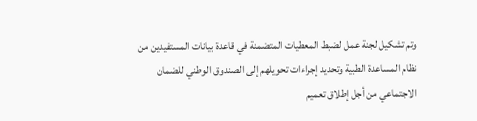وتم تشكيل لجنة عمل لضبط المعطيات المتضمنة في قاعدة بيانات المستفيدين من نظام المساعدة الطبية وتحديد إجراءات تحويلهم إلى الصندوق الوطني للضمان الاجتماعي من أجل إطلاق تعميم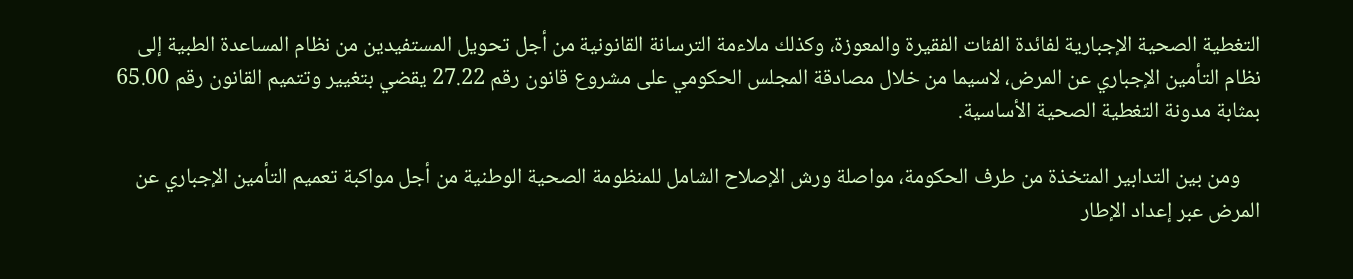التغطية الصحية الإجبارية لفائدة الفئات الفقيرة والمعوزة، وكذلك ملاءمة الترسانة القانونية من أجل تحويل المستفيدين من نظام المساعدة الطبية إلى نظام التأمين الإجباري عن المرض، لاسيما من خلال مصادقة المجلس الحكومي على مشروع قانون رقم 27.22 يقضي بتغيير وتتميم القانون رقم 65.00 بمثابة مدونة التغطية الصحية الأساسية.

    ومن بين التدابير المتخذة من طرف الحكومة، مواصلة ورش الإصلاح الشامل للمنظومة الصحية الوطنية من أجل مواكبة تعميم التأمين الإجباري عن المرض عبر إعداد الإطار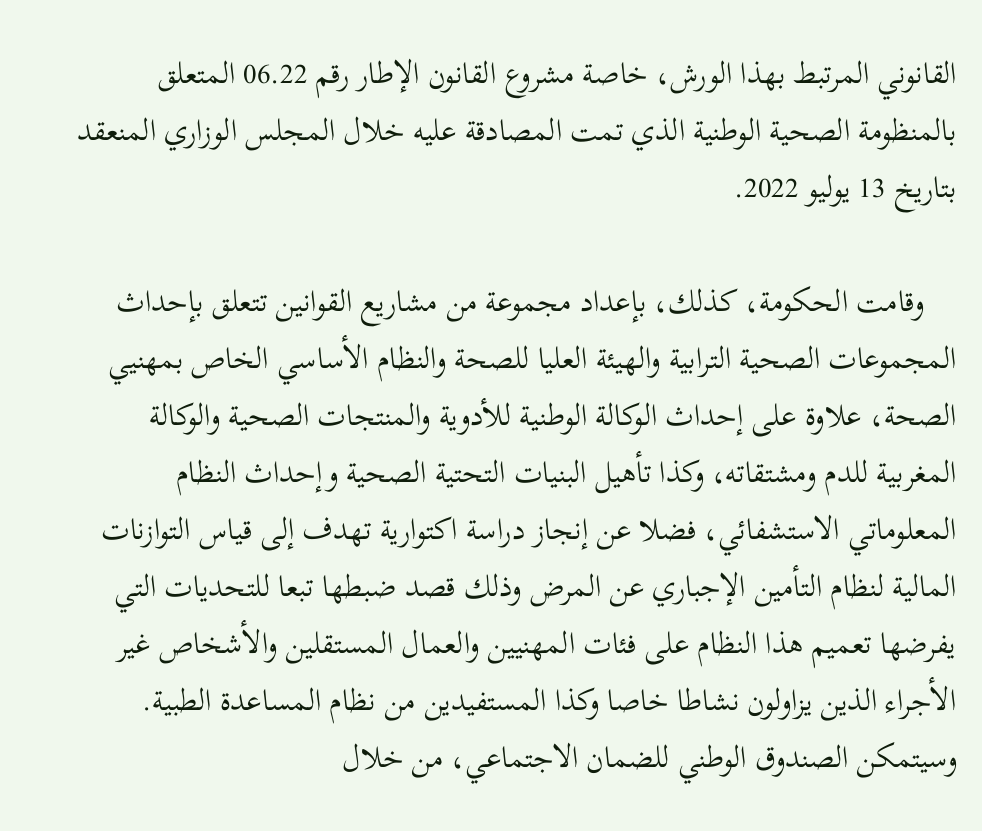القانوني المرتبط بهذا الورش، خاصة مشروع القانون الإطار رقم 06.22 المتعلق بالمنظومة الصحية الوطنية الذي تمت المصادقة عليه خلال المجلس الوزاري المنعقد بتاريخ 13 يوليو 2022.

    وقامت الحكومة، كذلك، بإعداد مجموعة من مشاريع القوانين تتعلق بإحداث المجموعات الصحية الترابية والهيئة العليا للصحة والنظام الأساسي الخاص بمهنيي الصحة، علاوة على إحداث الوكالة الوطنية للأدوية والمنتجات الصحية والوكالة المغربية للدم ومشتقاته، وكذا تأهيل البنيات التحتية الصحية وإحداث النظام المعلوماتي الاستشفائي، فضلا عن إنجاز دراسة اكتوارية تهدف إلى قياس التوازنات المالية لنظام التأمين الإجباري عن المرض وذلك قصد ضبطها تبعا للتحديات التي يفرضها تعميم هذا النظام على فئات المهنيين والعمال المستقلين والأشخاص غير الأجراء الذين يزاولون نشاطا خاصا وكذا المستفيدين من نظام المساعدة الطبية. وسيتمكن الصندوق الوطني للضمان الاجتماعي، من خلال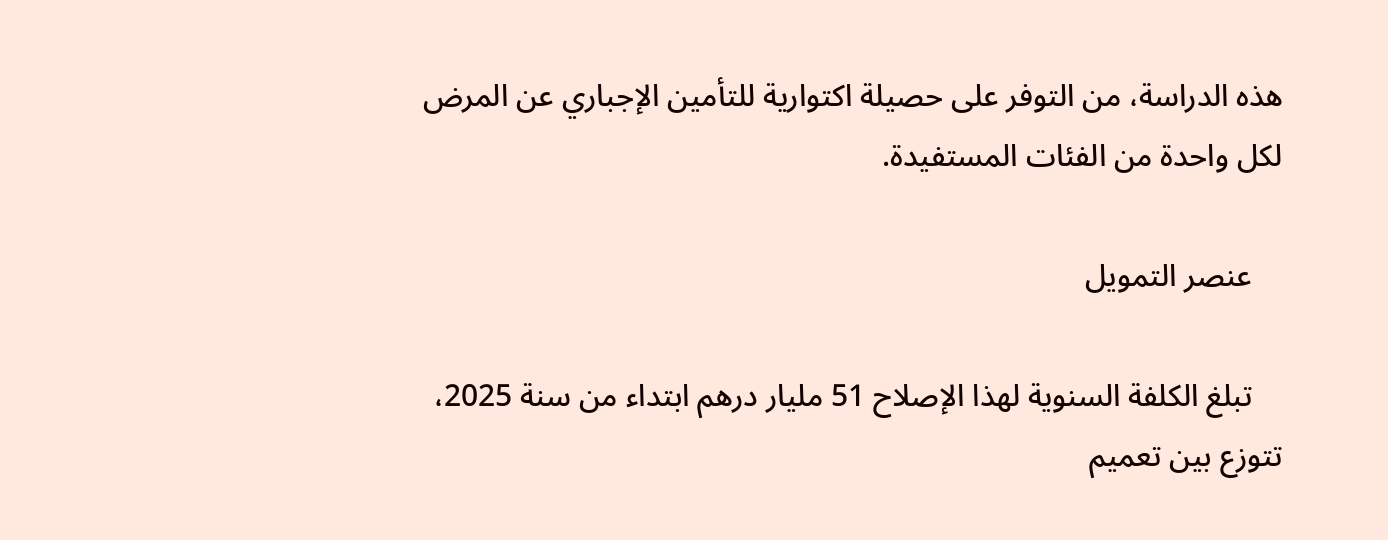هذه الدراسة، من التوفر على حصيلة اكتوارية للتأمين الإجباري عن المرض لكل واحدة من الفئات المستفيدة.

    عنصر التمويل

    تبلغ الكلفة السنوية لهذا الإصلاح 51 مليار درهم ابتداء من سنة 2025، تتوزع بين تعميم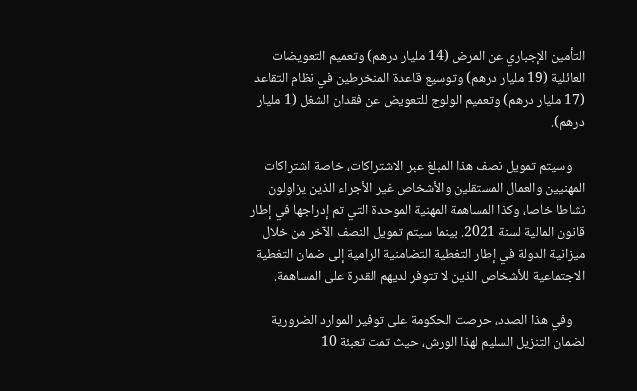التأمين الإجباري عن المرض (14 مليار درهم) وتعميم التعويضات العائلية (19 مليار درهم) وتوسيع قاعدة المنخرطين في نظام التقاعد (17 مليار درهم) وتعميم الولوج للتعويض عن فقدان الشغل (1 مليار درهم).

    وسيتم تمويل نصف هذا المبلغ عبر الاشتراكات، خاصة اشتراكات المهنيين والعمال المستقلين والأشخاص غير الأجراء الذين يزاولون نشاطا خاصا، وكذا المساهمة المهنية الموحدة التي تم إدراجها في إطار قانون المالية لسنة 2021. بينما سيتم تمويل النصف الآخر من خلال ميزانية الدولة في إطار التغطية التضامنية الرامية إلى ضمان التغطية الاجتماعية للأشخاص الذين لا تتوفر لديهم القدرة على المساهمة.

    وفي هذا الصدد، حرصت الحكومة على توفير الموارد الضرورية لضمان التنزيل السليم لهذا الورش، حيث تمت تعبئة 10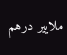ملايير درهم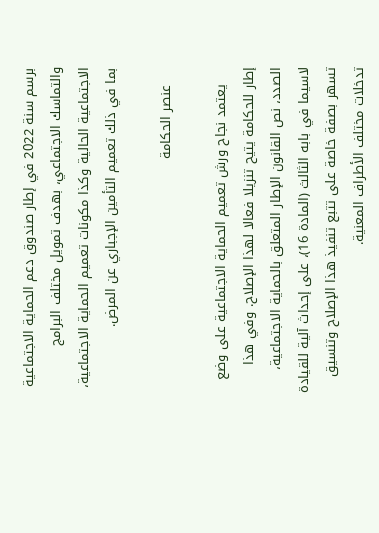برسم سنة 2022 في إطار صندوق دعم الحماية الاجتماعية والتماسك الاجتماعي، بهدف تمويل مختلف البرامج الاجتماعية الحالية وكذا مكونات تعميم الحماية الاجتماعية، بما في ذلك تعميم التأمين الإجباري عن المرض.

    عنصر الحكامة

    يعتمد نجاح ورش تعميم الحماية الاجتماعية على وضع إطار للحكامة يتيح تنزيلا فعالا لهذا الإصلاح. وفي هذا الصدد، نص القانون الإطار المتعلق بالحماية الاجتماعية، لاسيما في بابه الثالث (المادة 16)، على إحداث آلية للقيادة تسهر بصفة خاصة على تتبع تنفيذ هذا الإصلاح وتنسيق تدخلات مختلف الأطراف المعنية.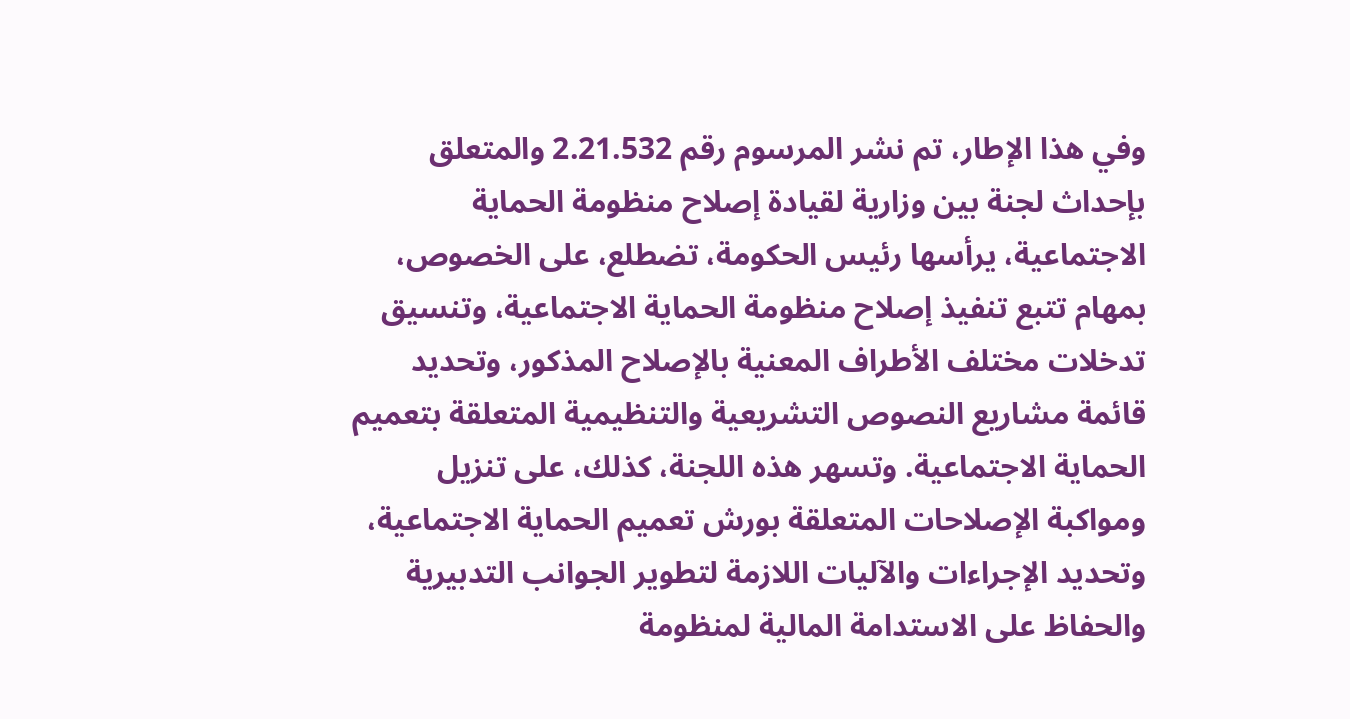وفي هذا الإطار، تم نشر المرسوم رقم 2.21.532 والمتعلق بإحداث لجنة بين وزارية لقيادة إصلاح منظومة الحماية الاجتماعية، يرأسها رئيس الحكومة، تضطلع، على الخصوص، بمهام تتبع تنفيذ إصلاح منظومة الحماية الاجتماعية، وتنسيق تدخلات مختلف الأطراف المعنية بالإصلاح المذكور، وتحديد قائمة مشاريع النصوص التشريعية والتنظيمية المتعلقة بتعميم الحماية الاجتماعية. وتسهر هذه اللجنة، كذلك، على تنزيل ومواكبة الإصلاحات المتعلقة بورش تعميم الحماية الاجتماعية، وتحديد الإجراءات والآليات اللازمة لتطوير الجوانب التدبيرية والحفاظ على الاستدامة المالية لمنظومة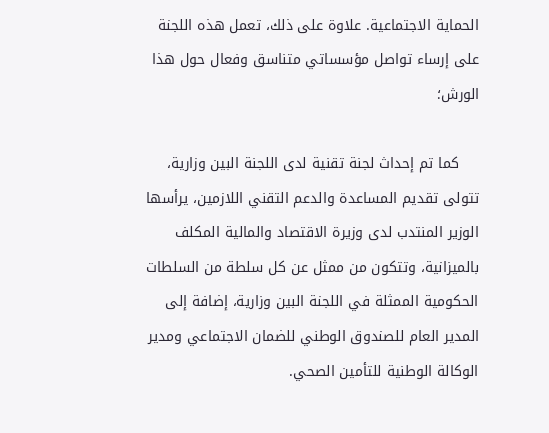الحماية الاجتماعية. علاوة على ذلك، تعمل هذه اللجنة على إرساء تواصل مؤسساتي متناسق وفعال حول هذا الورش؛

    كما تم إحداث لجنة تقنية لدى اللجنة البين وزارية، تتولى تقديم المساعدة والدعم التقني اللازمين، يرأسها الوزير المنتدب لدى وزيرة الاقتصاد والمالية المكلف بالميزانية، وتتكون من ممثل عن كل سلطة من السلطات الحكومية الممثلة في اللجنة البين وزارية، إضافة إلى المدير العام للصندوق الوطني للضمان الاجتماعي ومدير الوكالة الوطنية للتأمين الصحي.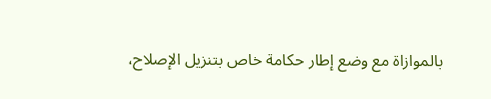بالموازاة مع وضع إطار حكامة خاص بتنزيل الإصلاح،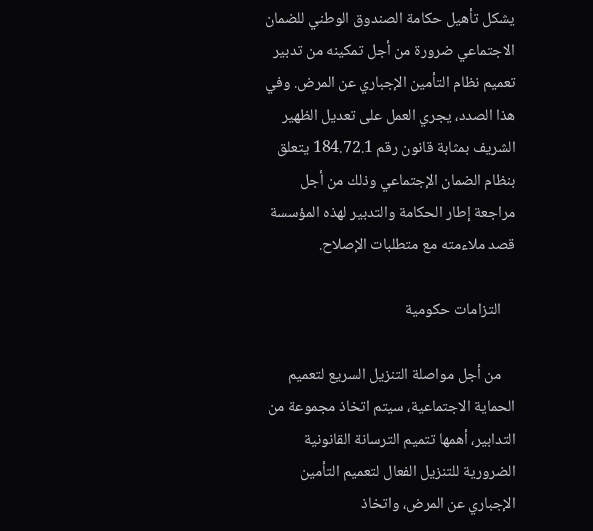يشكل تأهيل حكامة الصندوق الوطني للضمان الاجتماعي ضرورة من أجل تمكينه من تدبير تعميم نظام التأمين الإجباري عن المرض. وفي هذا الصدد، يجري العمل على تعديل الظهير الشريف بمثابة قانون رقم 184.72.1 يتعلق بنظام الضمان الإجتماعي وذلك من أجل مراجعة إطار الحكامة والتدبير لهذه المؤسسة قصد ملاءمته مع متطلبات الإصلاح.

    التزامات حكومية

    من أجل مواصلة التنزيل السريع لتعميم الحماية الاجتماعية، سيتم اتخاذ مجموعة من التدابير، أهمها تتميم الترسانة القانونية الضرورية للتنزيل الفعال لتعميم التأمين الإجباري عن المرض، واتخاذ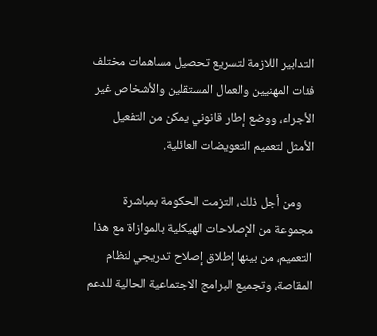التدابير اللازمة لتسريع تحصيل مساهمات مختلف فئات المهنيين والعمال المستقلين والأشخاص غير الأجراء، ووضع إطار قانوني يمكن من التفعيل الأمثل لتعميم التعويضات العائلية.

    ومن أجل ذلك، التزمت الحكومة بمباشرة مجموعة من الإصلاحات الهيكلية بالموازاة مع هذا التعميم، من بينها إطلاق إصلاح تدريجي لنظام المقاصة، وتجميع البرامج الاجتماعية الحالية للدعم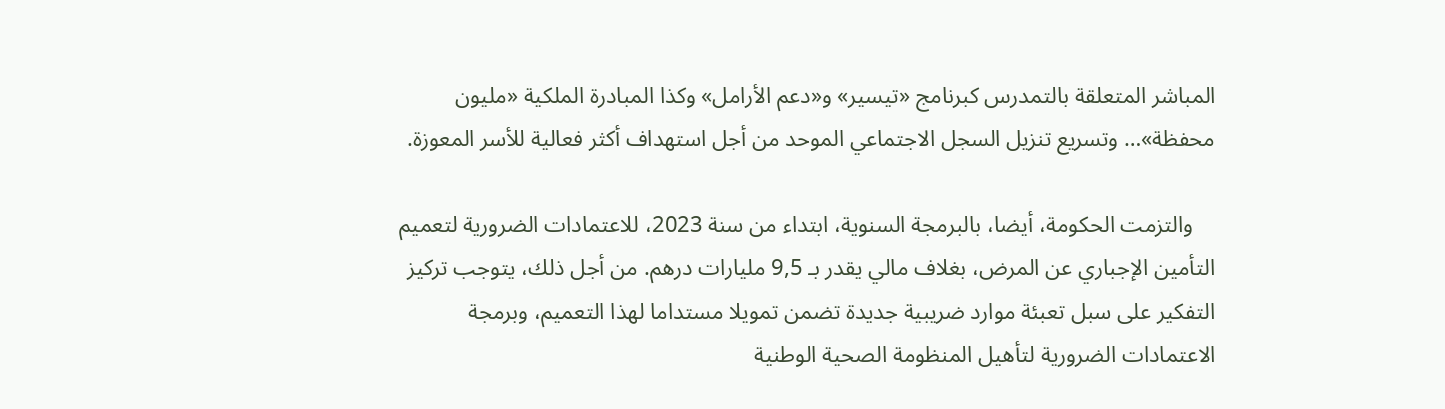المباشر المتعلقة بالتمدرس كبرنامج «تيسير» و«دعم الأرامل» وكذا المبادرة الملكية «مليون محفظة»… وتسريع تنزيل السجل الاجتماعي الموحد من أجل استهداف أكثر فعالية للأسر المعوزة.

    والتزمت الحكومة، أيضا، بالبرمجة السنوية، ابتداء من سنة 2023، للاعتمادات الضرورية لتعميم التأمين الإجباري عن المرض، بغلاف مالي يقدر بـ 9,5 مليارات درهم. من أجل ذلك، يتوجب تركيز التفكير على سبل تعبئة موارد ضريبية جديدة تضمن تمويلا مستداما لهذا التعميم، وبرمجة الاعتمادات الضرورية لتأهيل المنظومة الصحية الوطنية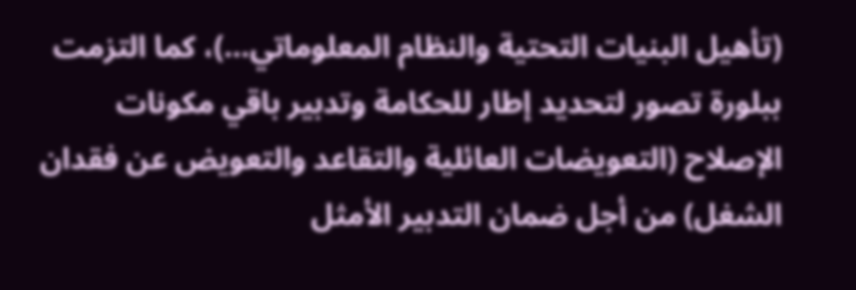(تأهيل البنيات التحتية والنظام المعلوماتي…)، كما التزمت ببلورة تصور لتحديد إطار للحكامة وتدبير باقي مكونات الإصلاح (التعويضات العائلية والتقاعد والتعويض عن فقدان الشغل) من أجل ضمان التدبير الأمثل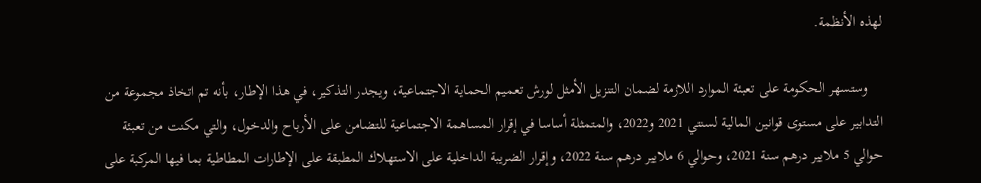لهذه الأنظمة.

    وستسهر الحكومة على تعبئة الموارد اللازمة لضمان التنزيل الأمثل لورش تعميم الحماية الاجتماعية، ويجدر التذكير، في هذا الإطار، بأنه تم اتخاذ مجموعة من التدابير على مستوى قوانين المالية لسنتي 2021 و2022، والمتمثلة أساسا في إقرار المساهمة الاجتماعية للتضامن على الأرباح والدخول، والتي مكنت من تعبئة حوالي 5 ملايير درهم سنة 2021، وحوالي 6 ملايير درهم سنة 2022، وإقرار الضريبة الداخلية على الاستهلاك المطبقة على الإطارات المطاطية بما فيها المركبة على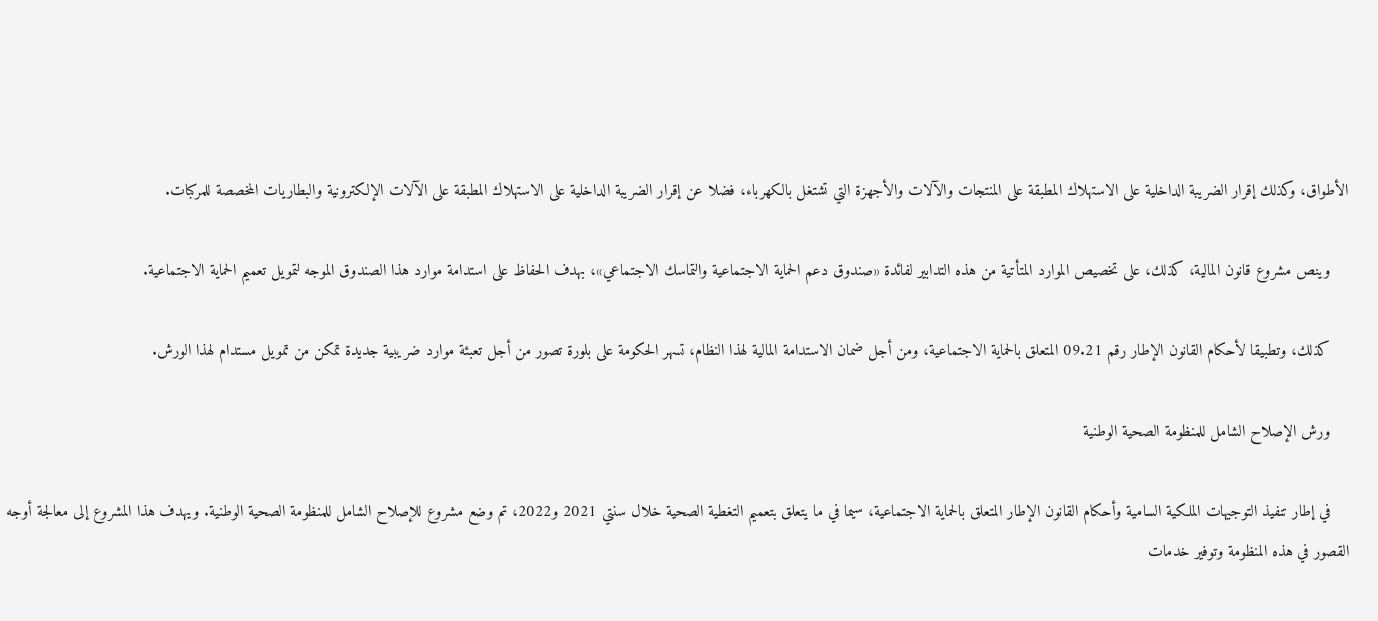الأطواق، وكذلك إقرار الضريبة الداخلية على الاستهلاك المطبقة على المنتجات والآلات والأجهزة التي تشتغل بالكهرباء، فضلا عن إقرار الضريبة الداخلية على الاستهلاك المطبقة على الآلات الإلكترونية والبطاريات المخصصة للمركبات.

    وينص مشروع قانون المالية، كذلك، على تخصيص الموارد المتأتية من هذه التدابير لفائدة «صندوق دعم الحماية الاجتماعية والتماسك الاجتماعي»، بهدف الحفاظ على استدامة موارد هذا الصندوق الموجه لتمويل تعميم الحماية الاجتماعية.

    كذلك، وتطبيقا لأحكام القانون الإطار رقم 09.21 المتعلق بالحماية الاجتماعية، ومن أجل ضمان الاستدامة المالية لهذا النظام، تسهر الحكومة على بلورة تصور من أجل تعبئة موارد ضريبية جديدة تمكن من تمويل مستدام لهذا الورش.

    ورش الإصلاح الشامل للمنظومة الصحية الوطنية

    في إطار تنفيذ التوجيهات الملكية السامية وأحكام القانون الإطار المتعلق بالحماية الاجتماعية، سيما في ما يتعلق بتعميم التغطية الصحية خلال سنتي 2021 و2022، تم وضع مشروع للإصلاح الشامل للمنظومة الصحية الوطنية. ويهدف هذا المشروع إلى معالجة أوجه القصور في هذه المنظومة وتوفير خدمات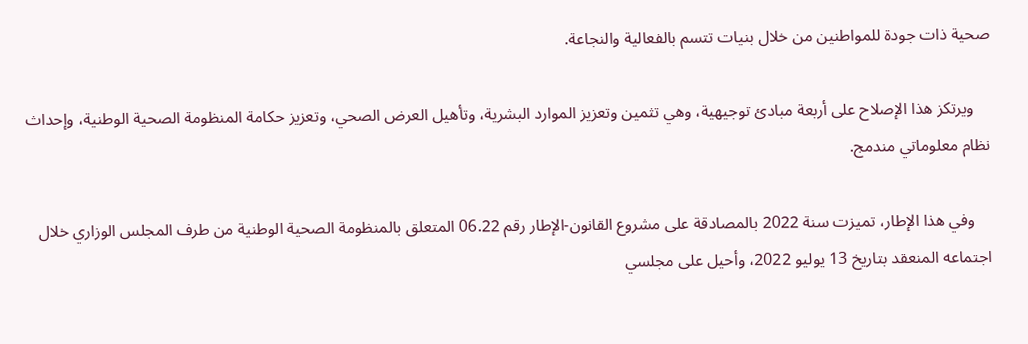صحية ذات جودة للمواطنين من خلال بنيات تتسم بالفعالية والنجاعة.

    ويرتكز هذا الإصلاح على أربعة مبادئ توجيهية، وهي تثمين وتعزيز الموارد البشرية، وتأهيل العرض الصحي، وتعزيز حكامة المنظومة الصحية الوطنية، وإحداث نظام معلوماتي مندمج.

    وفي هذا الإطار، تميزت سنة 2022 بالمصادقة على مشروع القانون-الإطار رقم 06.22 المتعلق بالمنظومة الصحية الوطنية من طرف المجلس الوزاري خلال اجتماعه المنعقد بتاريخ 13 يوليو 2022، وأحيل على مجلسي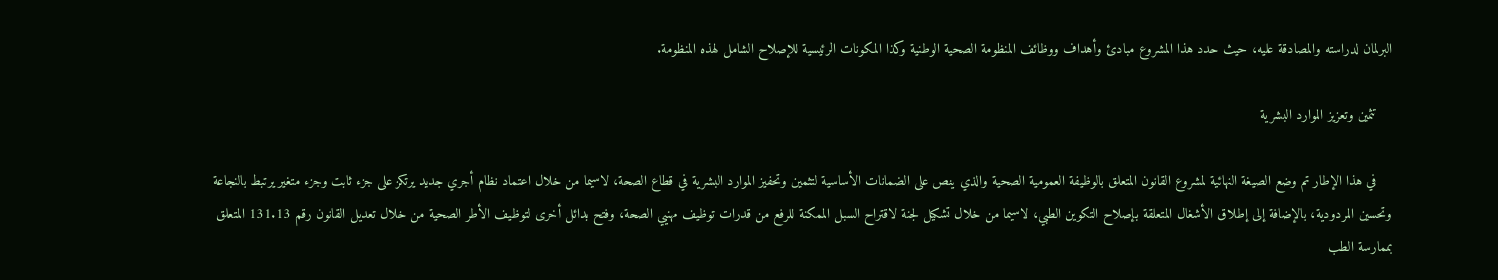البرلمان لدراسته والمصادقة عليه، حيث حدد هذا المشروع مبادئ وأهداف ووظائف المنظومة الصحية الوطنية وكذا المكونات الرئيسية للإصلاح الشامل لهذه المنظومة.

    تثمين وتعزيز الموارد البشرية

    في هذا الإطار تم وضع الصيغة النهائية لمشروع القانون المتعلق بالوظيفة العمومية الصحية والذي ينص على الضمانات الأساسية لتثمين وتحفيز الموارد البشرية في قطاع الصحة، لاسيما من خلال اعتماد نظام أجري جديد يرتكز على جزء ثابت وجزء متغير يرتبط بالنجاعة وتحسين المردودية، بالإضافة إلى إطلاق الأشغال المتعلقة بإصلاح التكوين الطبي، لاسيما من خلال تشكيل لجنة لاقتراح السبل الممكنة للرفع من قدرات توظيف مهنيي الصحة، وفتح بدائل أخرى لتوظيف الأطر الصحية من خلال تعديل القانون رقم 131.13 المتعلق بممارسة الطب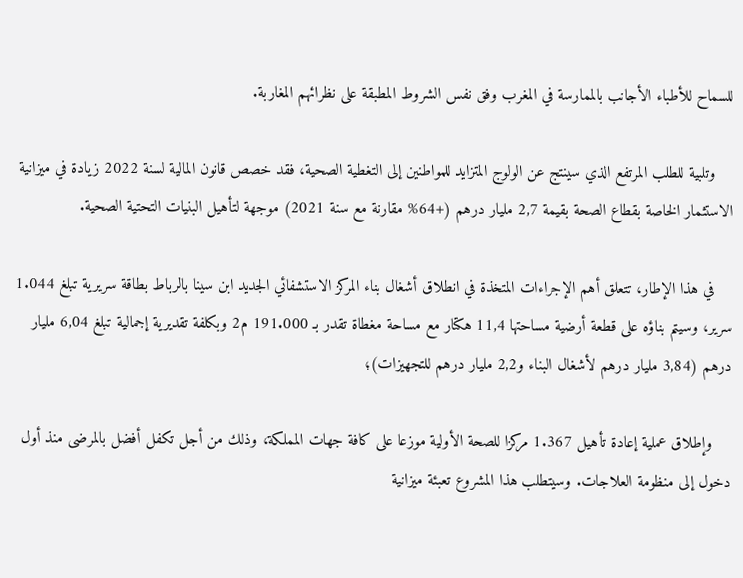للسماح للأطباء الأجانب بالممارسة في المغرب وفق نفس الشروط المطبقة على نظرائهم المغاربة.

    وتلبية للطلب المرتفع الذي سينتج عن الولوج المتزايد للمواطنين إلى التغطية الصحية، فقد خصص قانون المالية لسنة 2022 زيادة في ميزانية الاستثمار الخاصة بقطاع الصحة بقيمة 2,7 مليار درهم (+64% مقارنة مع سنة 2021) موجهة لتأهيل البنيات التحتية الصحية.

    في هذا الإطار، تتعلق أهم الإجراءات المتخذة في انطلاق أشغال بناء المركز الاستشفائي الجديد ابن سينا بالرباط بطاقة سريرية تبلغ 1.044 سرير، وسيتم بناؤه على قطعة أرضية مساحتها 11,4 هكتار مع مساحة مغطاة تقدر بـ 191.000 م2 وبكلفة تقديرية إجمالية تبلغ 6,04 مليار درهم (3,84 مليار درهم لأشغال البناء و2,2 مليار درهم للتجهيزات)؛

    وإطلاق عملية إعادة تأهيل 1.367 مركزا للصحة الأولية موزعا على كافة جهات المملكة، وذلك من أجل تكفل أفضل بالمرضى منذ أول دخول إلى منظومة العلاجات. وسيتطلب هذا المشروع تعبئة ميزانية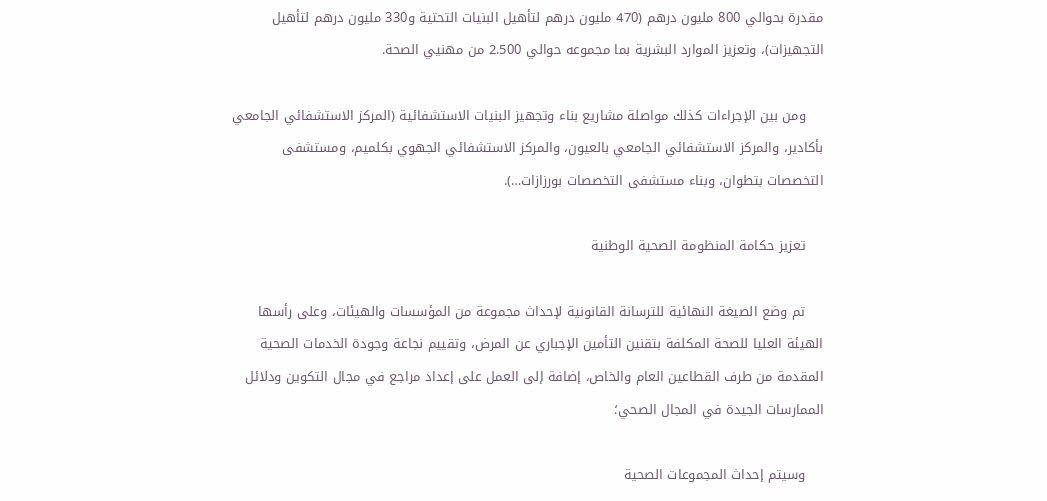مقدرة بحوالي 800 مليون درهم (470 مليون درهم لتأهيل البنيات التحتية و330 مليون درهم لتأهيل التجهيزات)، وتعزيز الموارد البشرية بما مجموعه حوالي 2.500 من مهنيي الصحة.

    ومن بين الإجراءات كذلك مواصلة مشاريع بناء وتجهيز البنيات الاستشفائية (المركز الاستشفائي الجامعي بأكادير، والمركز الاستشفائي الجامعي بالعيون، والمركز الاستشفائي الجهوي بكلميم، ومستشفى التخصصات بتطوان، وبناء مستشفى التخصصات بورزازات…).

    تعزيز حكامة المنظومة الصحية الوطنية

    تم وضع الصيغة النهائية للترسانة القانونية لإحداث مجموعة من المؤسسات والهيئات، وعلى رأسها الهيئة العليا للصحة المكلفة بتقنين التأمين الإجباري عن المرض، وتقييم نجاعة وجودة الخدمات الصحية المقدمة من طرف القطاعين العام والخاص، إضافة إلى العمل على إعداد مراجع في مجال التكوين ودلائل الممارسات الجيدة في المجال الصحي؛

    وسيتم إحداث المجموعات الصحية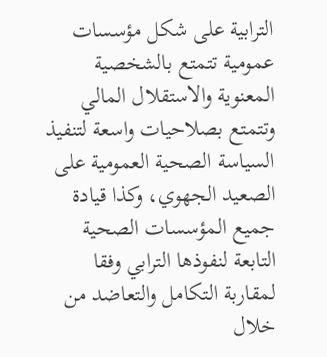الترابية على شكل مؤسسات عمومية تتمتع بالشخصية المعنوية والاستقلال المالي وتتمتع بصلاحيات واسعة لتنفيذ السياسة الصحية العمومية على الصعيد الجهوي، وكذا قيادة جميع المؤسسات الصحية التابعة لنفوذها الترابي وفقا لمقاربة التكامل والتعاضد من خلال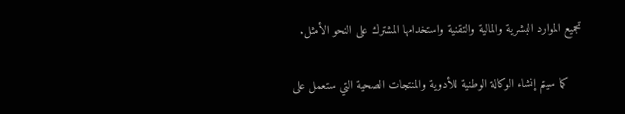تجميع الموارد البشرية والمالية والتقنية واستخدامها المشترك على النحو الأمثل.

    كما سيتم إنشاء الوكالة الوطنية للأدوية والمنتجات الصحية التي ستعمل على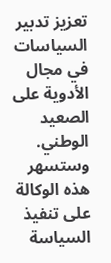تعزيز تدبير السياسات في مجال الأدوية على الصعيد الوطني. وستسهر هذه الوكالة على تنفيذ السياسة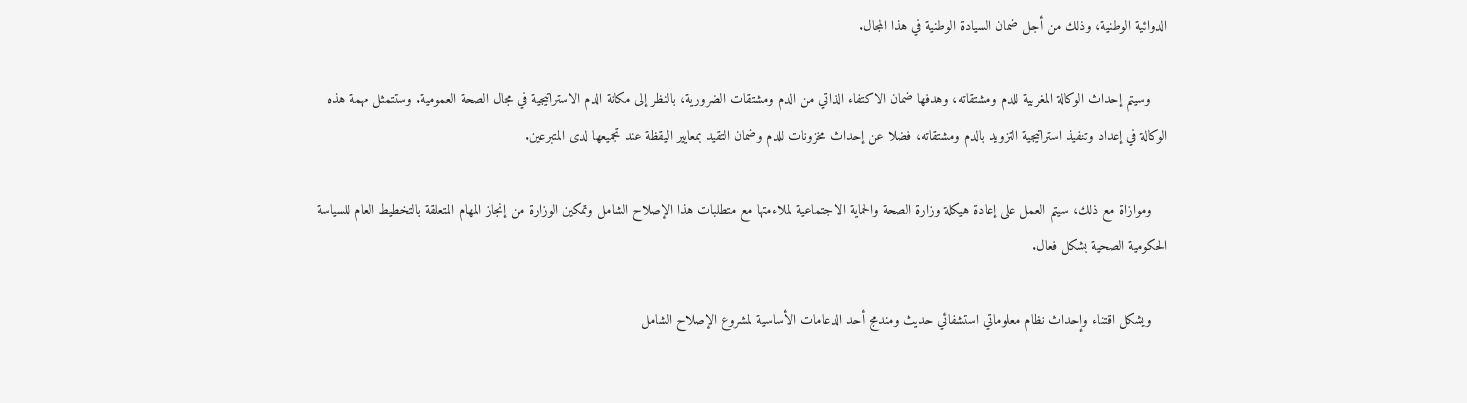الدوائية الوطنية، وذلك من أجل ضمان السيادة الوطنية في هذا المجال.

    وسيتم إحداث الوكالة المغربية للدم ومشتقاته، وهدفها ضمان الاكتفاء الذاتي من الدم ومشتقات الضرورية، بالنظر إلى مكانة الدم الاستراتيجية في مجال الصحة العمومية. وستتمثل مهمة هذه الوكالة في إعداد وتنفيذ استراتيجية التزويد بالدم ومشتقاته، فضلا عن إحداث مخزونات للدم وضمان التقيد بمعايير اليقظة عند تجميعها لدى المتبرعين.

    وموازاة مع ذلك، سيتم العمل على إعادة هيكلة وزارة الصحة والحماية الاجتماعية لملاءمتها مع متطلبات هذا الإصلاح الشامل وتمكين الوزارة من إنجاز المهام المتعلقة بالتخطيط العام للسياسة الحكومية الصحية بشكل فعال.

    ويشكل اقتناء وإحداث نظام معلوماتي استشفائي حديث ومندمج أحد الدعامات الأساسية لمشروع الإصلاح الشامل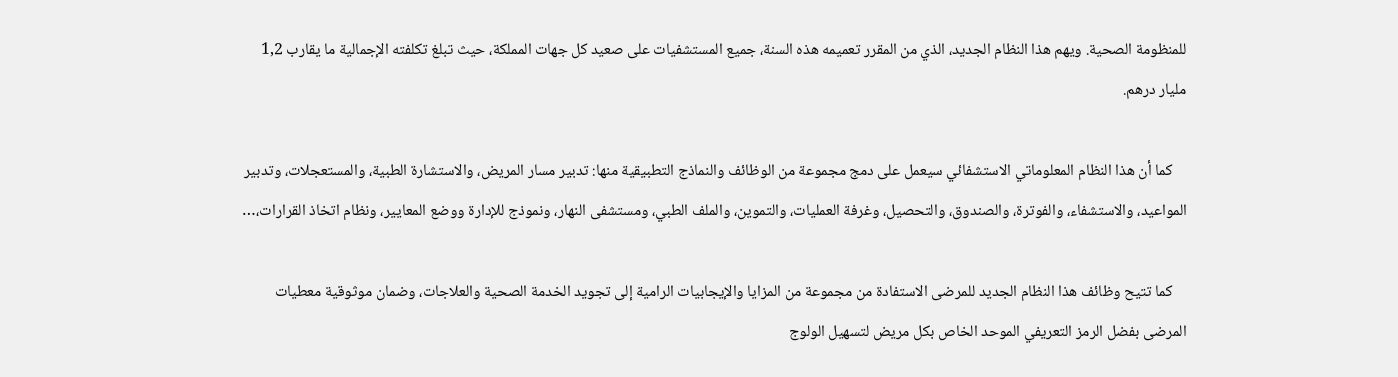للمنظومة الصحية. ويهم هذا النظام الجديد، الذي من المقرر تعميمه هذه السنة، جميع المستشفيات على صعيد كل جهات المملكة، حيث تبلغ تكلفته الإجمالية ما يقارب 1,2 مليار درهم.

    كما أن هذا النظام المعلوماتي الاستشفائي سيعمل على دمج مجموعة من الوظائف والنماذج التطبيقية منها: تدبير مسار المريض، والاستشارة الطبية، والمستعجلات، وتدبير المواعيد، والاستشفاء، والفوترة، والصندوق، والتحصيل، وغرفة العمليات، والتموين، والملف الطبي، ومستشفى النهار، ونموذج للإدارة ووضع المعايير، ونظام اتخاذ القرارات،…

    كما تتيح وظائف هذا النظام الجديد للمرضى الاستفادة من مجموعة من المزايا والإيجابيات الرامية إلى تجويد الخدمة الصحية والعلاجات، وضمان موثوقية معطيات المرضى بفضل الرمز التعريفي الموحد الخاص بكل مريض لتسهيل الولوج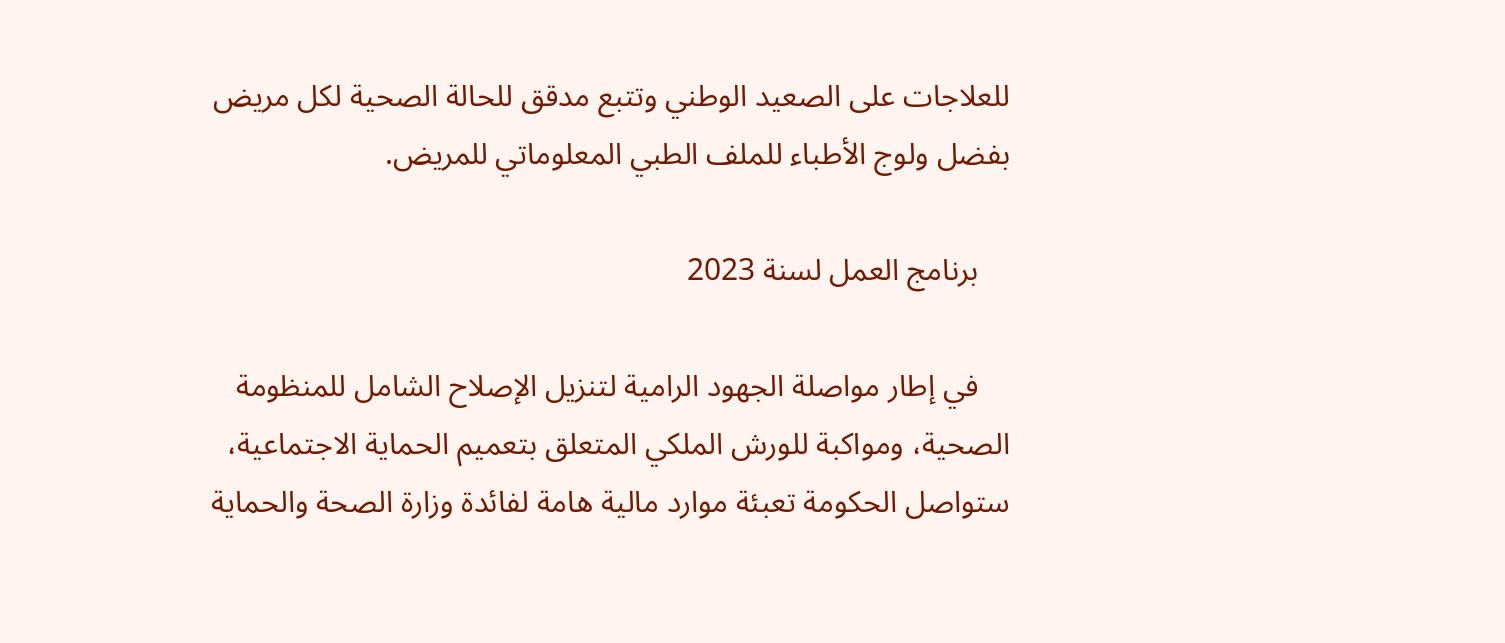للعلاجات على الصعيد الوطني وتتبع مدقق للحالة الصحية لكل مريض بفضل ولوج الأطباء للملف الطبي المعلوماتي للمريض.

    برنامج العمل لسنة 2023

    في إطار مواصلة الجهود الرامية لتنزيل الإصلاح الشامل للمنظومة الصحية، ومواكبة للورش الملكي المتعلق بتعميم الحماية الاجتماعية، ستواصل الحكومة تعبئة موارد مالية هامة لفائدة وزارة الصحة والحماية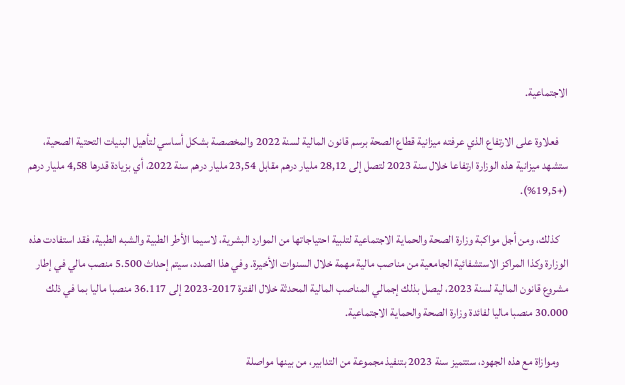الاجتماعية.

    فعلاوة على الارتفاع الذي عرفته ميزانية قطاع الصحة برسم قانون المالية لسنة 2022 والمخصصة بشكل أساسي لتأهيل البنيات التحتية الصحية، ستشهد ميزانية هذه الوزارة ارتفاعا خلال سنة 2023 لتصل إلى 28,12 مليار درهم مقابل 23,54 مليار درهم سنة 2022، أي بزيادة قدرها 4,58 مليار درهم (+19,5%).

    كذلك، ومن أجل مواكبة وزارة الصحة والحماية الاجتماعية لتلبية احتياجاتها من الموارد البشرية، لاسيما الأطر الطبية والشبه الطبية، فقد استفادت هذه الوزارة وكذا المراكز الاستشفائية الجامعية من مناصب مالية مهمة خلال السنوات الأخيرة. وفي هذا الصدد، سيتم إحداث 5.500 منصب مالي في إطار مشروع قانون المالية لسنة 2023، ليصل بذلك إجمالي المناصب المالية المحدثة خلال الفترة 2017-2023 إلى 36.117 منصبا ماليا بما في ذلك 30.000 منصبا ماليا لفائدة وزارة الصحة والحماية الاجتماعية.

    وموازاة مع هذه الجهود، ستتميز سنة 2023 بتنفيذ مجموعة من التدابير، من بينها مواصلة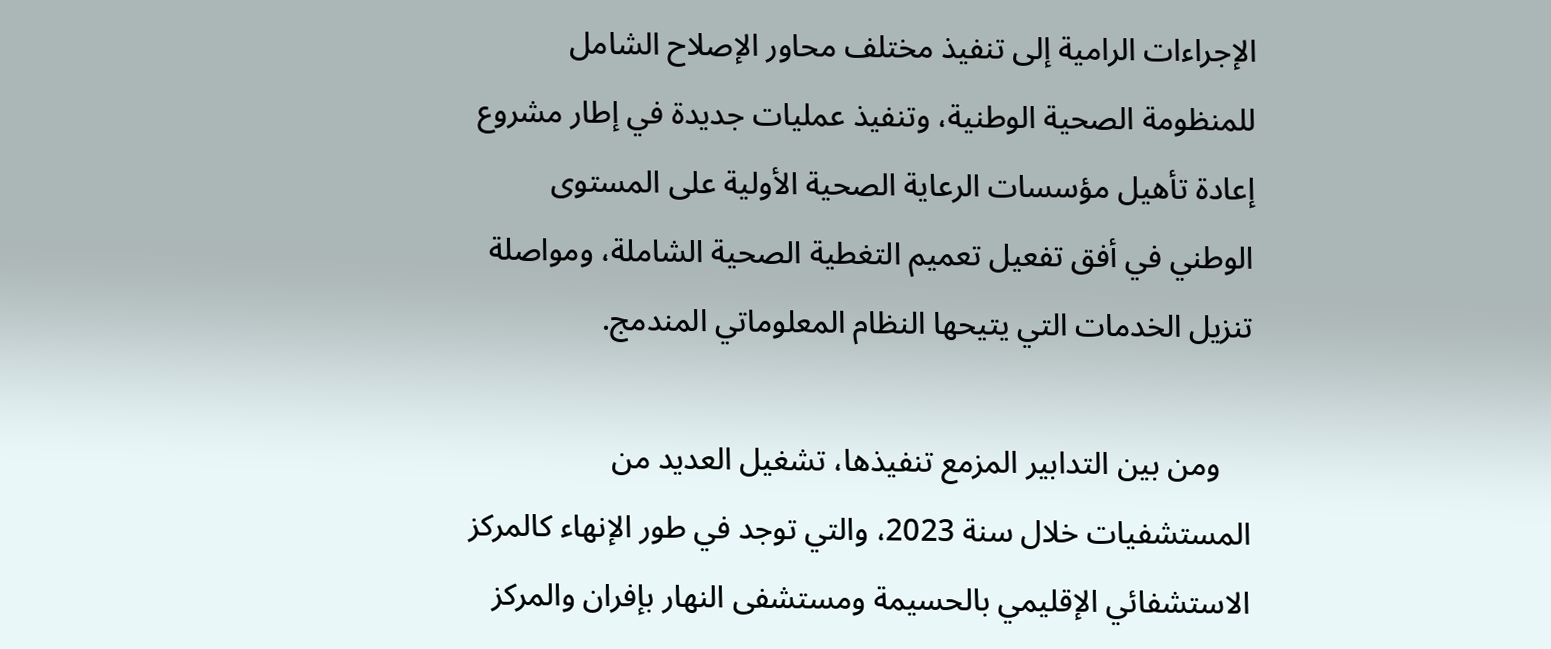الإجراءات الرامية إلى تنفيذ مختلف محاور الإصلاح الشامل للمنظومة الصحية الوطنية، وتنفيذ عمليات جديدة في إطار مشروع إعادة تأهيل مؤسسات الرعاية الصحية الأولية على المستوى الوطني في أفق تفعيل تعميم التغطية الصحية الشاملة، ومواصلة تنزيل الخدمات التي يتيحها النظام المعلوماتي المندمج.

    ومن بين التدابير المزمع تنفيذها، تشغيل العديد من المستشفيات خلال سنة 2023، والتي توجد في طور الإنهاء كالمركز الاستشفائي الإقليمي بالحسيمة ومستشفى النهار بإفران والمركز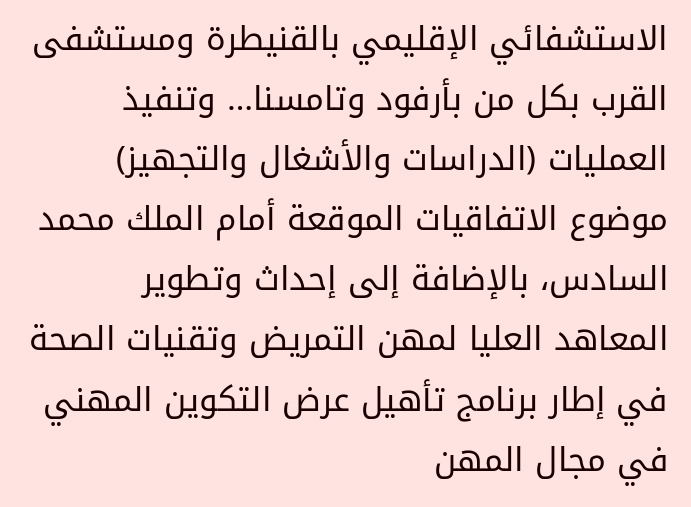الاستشفائي الإقليمي بالقنيطرة ومستشفى القرب بكل من بأرفود وتامسنا… وتنفيذ العمليات (الدراسات والأشغال والتجهيز) موضوع الاتفاقيات الموقعة أمام الملك محمد السادس، بالإضافة إلى إحداث وتطوير المعاهد العليا لمهن التمريض وتقنيات الصحة في إطار برنامج تأهيل عرض التكوين المهني في مجال المهن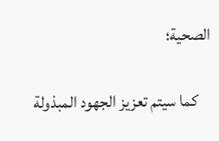الصحية؛

    كما سيتم تعزيز الجهود المبذولة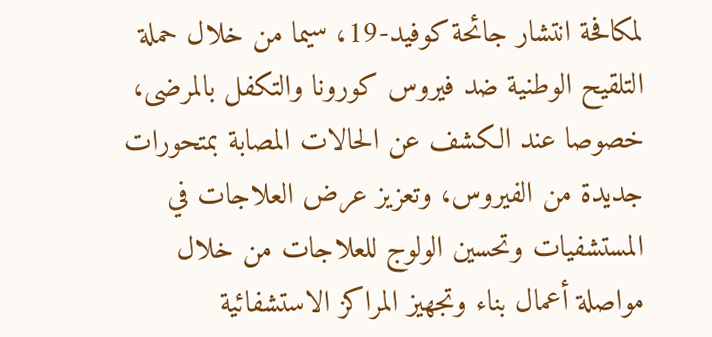لمكافحة انتشار جائحة كوفيد-19، سيما من خلال حملة التلقيح الوطنية ضد فيروس كورونا والتكفل بالمرضى، خصوصا عند الكشف عن الحالات المصابة بمتحورات جديدة من الفيروس، وتعزيز عرض العلاجات في المستشفيات وتحسين الولوج للعلاجات من خلال مواصلة أعمال بناء وتجهيز المراكز الاستشفائية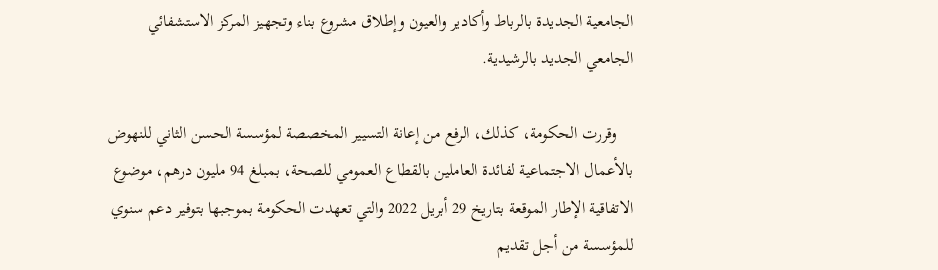الجامعية الجديدة بالرباط وأكادير والعيون وإطلاق مشروع بناء وتجهيز المركز الاستشفائي الجامعي الجديد بالرشيدية.

    وقررت الحكومة، كذلك، الرفع من إعانة التسيير المخصصة لمؤسسة الحسن الثاني للنهوض بالأعمال الاجتماعية لفائدة العاملين بالقطاع العمومي للصحة، بمبلغ 94 مليون درهم، موضوع الاتفاقية الإطار الموقعة بتاريخ 29 أبريل 2022 والتي تعهدت الحكومة بموجبها بتوفير دعم سنوي للمؤسسة من أجل تقديم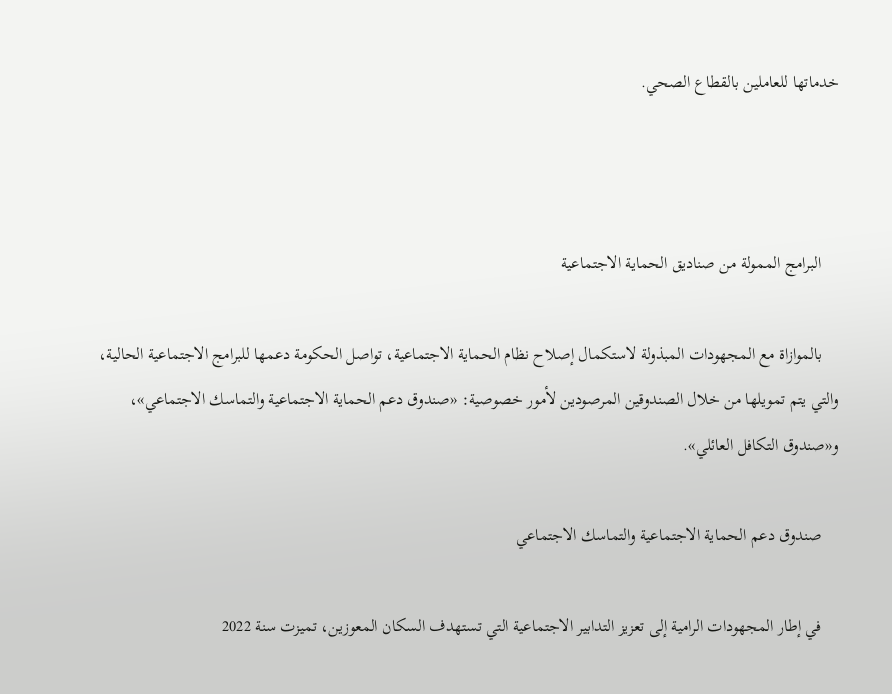خدماتها للعاملين بالقطاع الصحي.



    البرامج الممولة من صناديق الحماية الاجتماعية

    بالموازاة مع المجهودات المبذولة لاستكمال إصلاح نظام الحماية الاجتماعية، تواصل الحكومة دعمها للبرامج الاجتماعية الحالية، والتي يتم تمويلها من خلال الصندوقين المرصودين لأمور خصوصية: «صندوق دعم الحماية الاجتماعية والتماسك الاجتماعي»، و«صندوق التكافل العائلي».

    صندوق دعم الحماية الاجتماعية والتماسك الاجتماعي

    في إطار المجهودات الرامية إلى تعزيز التدابير الاجتماعية التي تستهدف السكان المعوزين، تميزت سنة 2022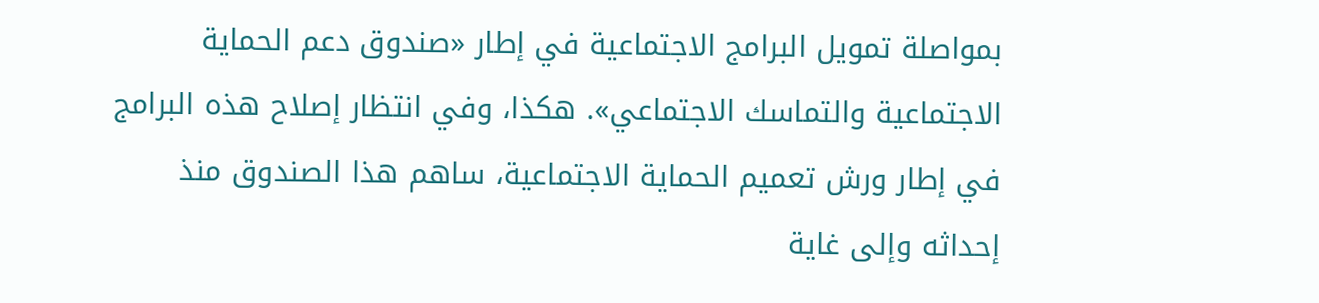بمواصلة تمويل البرامج الاجتماعية في إطار «صندوق دعم الحماية الاجتماعية والتماسك الاجتماعي». هكذا، وفي انتظار إصلاح هذه البرامج في إطار ورش تعميم الحماية الاجتماعية، ساهم هذا الصندوق منذ إحداثه وإلى غاية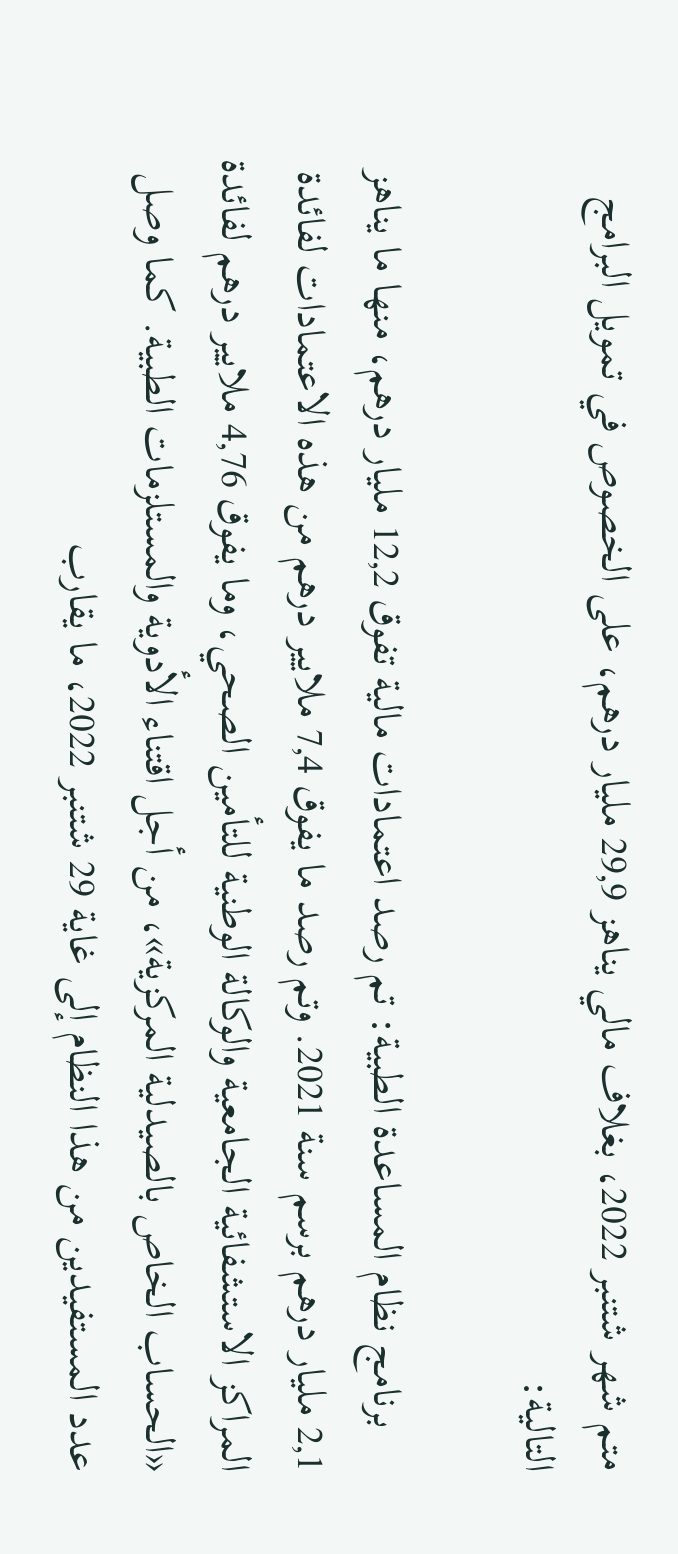متم شهر شتنبر 2022، بغلاف مالي يناهز 29,9 مليار درهم، على الخصوص في تمويل البرامج التالية:

    برنامج نظام المساعدة الطبية: تم رصد اعتمادات مالية تفوق 12,2 مليار درهم، منها ما يناهز 2,1 مليار درهم برسم سنة 2021. وتم رصد ما يفوق 7,4 ملايير درهم من هذه الاعتمادات لفائدة المراكز الاستشفائية الجامعية والوكالة الوطنية للتأمين الصحي، وما يفوق 4,76 ملايير درهم لفائدة «الحساب الخاص بالصيدلية المركزية»، من أجل اقتناء الأدوية والمستلزمات الطبية. كما وصل عدد المستفيدين من هذا النظام إلى غاية 29 شتنبر 2022، ما يقارب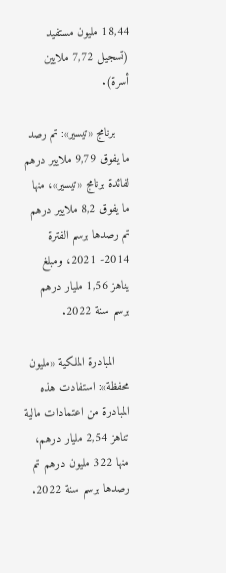18,44 مليون مستفيد (تسجيل 7,72 ملايين أسرة).

    برنامج «تيسير»: تم رصد ما يفوق 9,79 ملايير درهم لفائدة برنامج «تيسير»، منها ما يفوق 8,2 ملايير درهم تم رصدها برسم الفترة 2014- 2021، ومبلغ يناهز 1,56 مليار درهم برسم سنة 2022.

    المبادرة الملكية «مليون محفظة»: استفادت هذه المبادرة من اعتمادات مالية تناهز 2,54 مليار درهم، منها 322 مليون درهم تم رصدها برسم سنة 2022.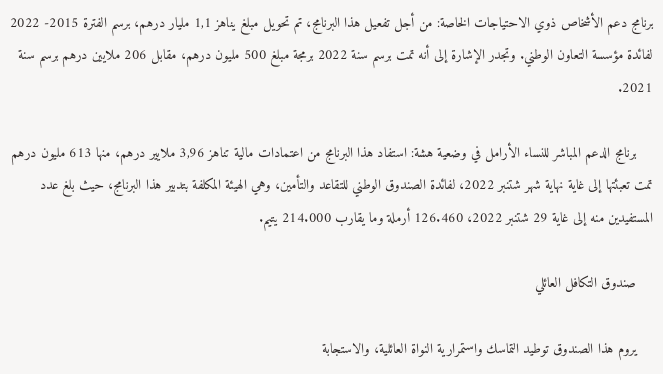برنامج دعم الأشخاص ذوي الاحتياجات الخاصة: من أجل تفعيل هذا البرنامج، تم تحويل مبلغ يناهز 1,1 مليار درهم، برسم الفترة 2015- 2022 لفائدة مؤسسة التعاون الوطني. وتجدر الإشارة إلى أنه تمت برسم سنة 2022 برمجة مبلغ 500 مليون درهم، مقابل 206 ملايين درهم برسم سنة 2021.

    برنامج الدعم المباشر للنساء الأرامل في وضعية هشة: استفاد هذا البرنامج من اعتمادات مالية تناهز 3,96 ملايير درهم، منها 613 مليون درهم تمت تعبئتها إلى غاية نهاية شهر شتنبر 2022، لفائدة الصندوق الوطني للتقاعد والتأمين، وهي الهيئة المكلفة بتدبير هذا البرنامج، حيث بلغ عدد المستفيدين منه إلى غاية 29 شتنبر 2022، 126.460 أرملة وما يقارب 214.000 يتيم.

    صندوق التكافل العائلي

    يروم هذا الصندوق توطيد التماسك واستمرارية النواة العائلية، والاستجابة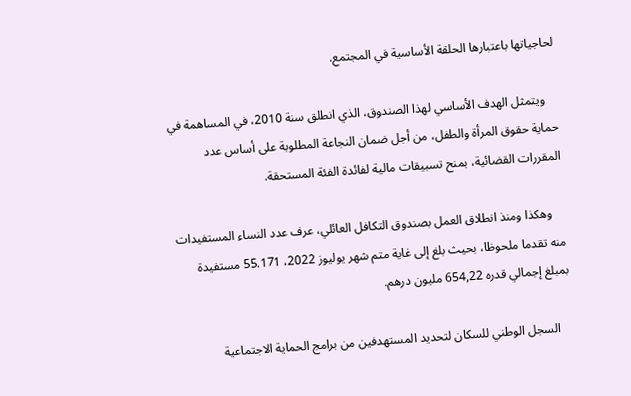لحاجياتها باعتبارها الحلقة الأساسية في المجتمع.

    ويتمثل الهدف الأساسي لهذا الصندوق، الذي انطلق سنة 2010، في المساهمة في حماية حقوق المرأة والطفل، من أجل ضمان النجاعة المطلوبة على أساس عدد المقررات القضائية، بمنح تسبيقات مالية لفائدة الفئة المستحقة.

    وهكذا ومنذ انطلاق العمل بصندوق التكافل العائلي، عرف عدد النساء المستفيدات منه تقدما ملحوظا، بحيث بلغ إلى غاية متم شهر يوليوز 2022، 55.171 مستفيدة بمبلغ إجمالي قدره 654,22 مليون درهم.

    السجل الوطني للسكان لتحديد المستهدفين من برامج الحماية الاجتماعية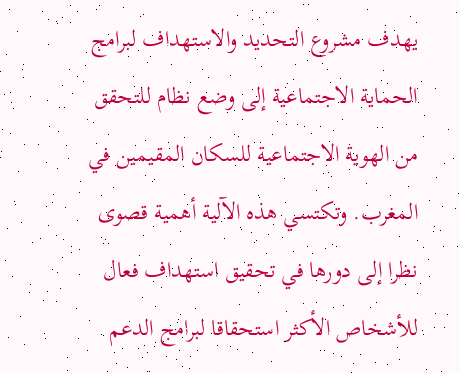يهدف مشروع التحديد والاستهداف لبرامج الحماية الاجتماعية إلى وضع نظام للتحقق من الهوية الاجتماعية للسكان المقيمين في المغرب. وتكتسي هذه الآلية أهمية قصوى نظرا إلى دورها في تحقيق استهداف فعال للأشخاص الأكثر استحقاقا لبرامج الدعم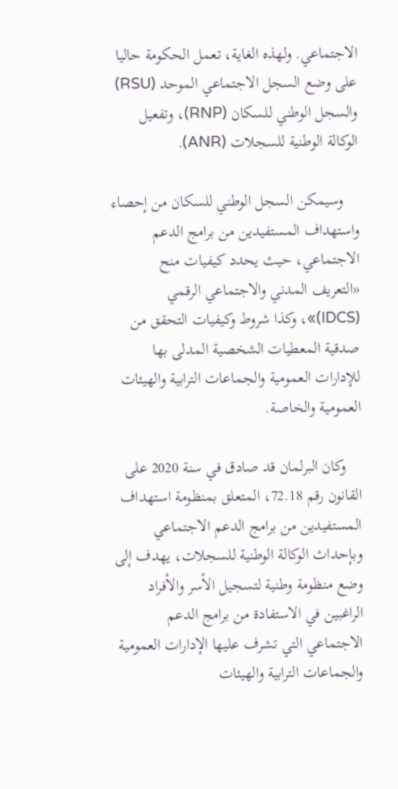الاجتماعي. ولهذه الغاية، تعمل الحكومة حاليا على وضع السجل الاجتماعي الموحد (RSU) والسجل الوطني للسكان (RNP)، وتفعيل الوكالة الوطنية للسجلات (ANR).

    وسيمكن السجل الوطني للسكان من إحصاء واستهداف المستفيدين من برامج الدعم الاجتماعي، حيث يحدد كيفيات منح «التعريف المدني والاجتماعي الرقمي (IDCS)»، وكذا شروط وكيفيات التحقق من صدقية المعطيات الشخصية المدلى بها للإدارات العمومية والجماعات الترابية والهيئات العمومية والخاصة.

    وكان البرلمان قد صادق في سنة 2020 على القانون رقم 72.18، المتعلق بمنظومة استهداف المستفيدين من برامج الدعم الاجتماعي وبإحداث الوكالة الوطنية للسجلات، يهدف إلى وضع منظومة وطنية لتسجيل الأسر والأفراد الراغبين في الاستفادة من برامج الدعم الاجتماعي التي تشرف عليها الإدارات العمومية والجماعات الترابية والهيئات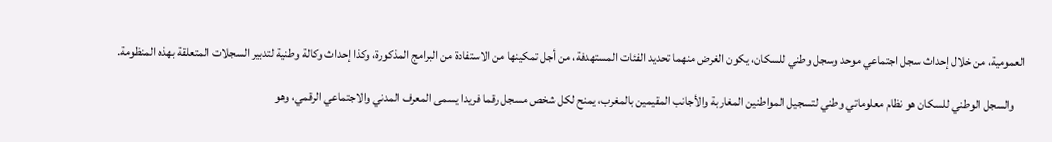العمومية، من خلال إحداث سجل اجتماعي موحد وسجل وطني للسكان، يكون الغرض منهما تحديد الفئات المستهدفة، من أجل تمكينها من الاستفادة من البرامج المذكورة، وكذا إحداث وكالة وطنية لتدبير السجلات المتعلقة بهذه المنظومة.

    والسجل الوطني للسكان هو نظام معلوماتي وطني لتسجيل المواطنين المغاربة والأجانب المقيمين بالمغرب، يمنح لكل شخص مسجل رقما فريدا يسمى المعرف المدني والاجتماعي الرقمي، وهو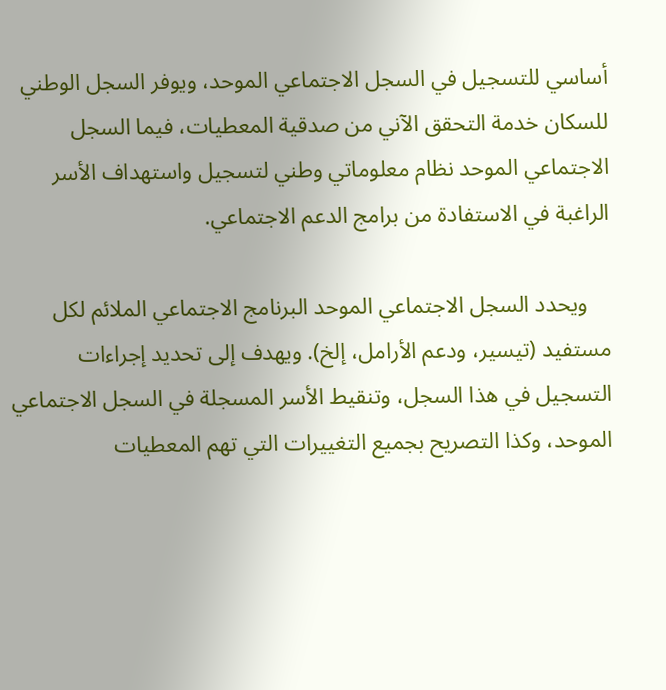أساسي للتسجيل في السجل الاجتماعي الموحد، ويوفر السجل الوطني للسكان خدمة التحقق الآني من صدقية المعطيات، فيما السجل الاجتماعي الموحد نظام معلوماتي وطني لتسجيل واستهداف الأسر الراغبة في الاستفادة من برامج الدعم الاجتماعي.

    ويحدد السجل الاجتماعي الموحد البرنامج الاجتماعي الملائم لكل مستفيد (تيسير، ودعم الأرامل، إلخ). ويهدف إلى تحديد إجراءات التسجيل في هذا السجل، وتنقيط الأسر المسجلة في السجل الاجتماعي الموحد، وكذا التصريح بجميع التغييرات التي تهم المعطيات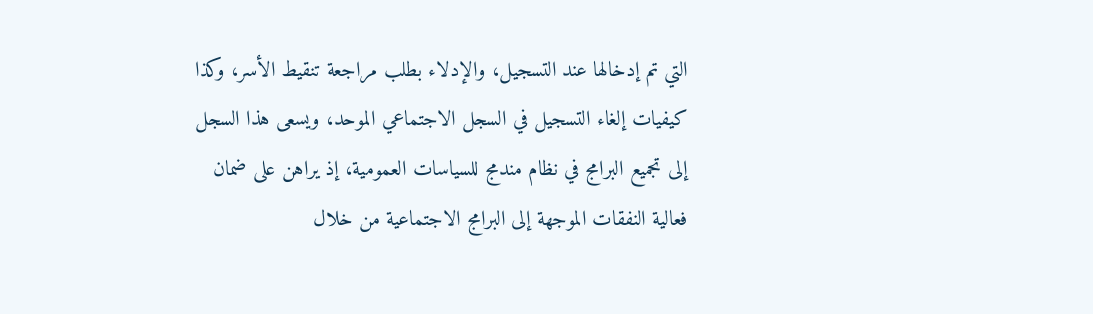التي تم إدخالها عند التسجيل، والإدلاء بطلب مراجعة تنقيط الأسر، وكذا كيفيات إلغاء التسجيل في السجل الاجتماعي الموحد، ويسعى هذا السجل إلى تجميع البرامج في نظام مندمج للسياسات العمومية، إذ يراهن على ضمان فعالية النفقات الموجهة إلى البرامج الاجتماعية من خلال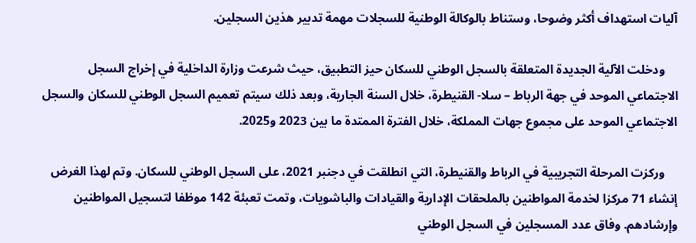آليات استهداف أكثر وضوحا، وستناط بالوكالة الوطنية للسجلات مهمة تدبير هذين السجلين.

    ودخلت الآلية الجديدة المتعلقة بالسجل الوطني للسكان حيز التطبيق، حيث شرعت وزارة الداخلية في إخراج السجل الاجتماعي الموحد في جهة الرباط – سلا- القنيطرة، خلال السنة الجارية، وبعد ذلك سيتم تعميم السجل الوطني للسكان والسجل الاجتماعي الموحد على مجموع جهات المملكة، خلال الفترة الممتدة ما بين 2023 و2025.

    وركزت المرحلة التجريبية في الرباط والقنيطرة، التي انطلقت في دجنبر 2021، على السجل الوطني للسكان. وتم لهذا الغرض إنشاء 71 مركزا لخدمة المواطنين بالملحقات الإدارية والقيادات والباشويات، وتمت تعبئة 142 موظفا لتسجيل المواطنين وإرشادهم. وفاق عدد المسجلين في السجل الوطني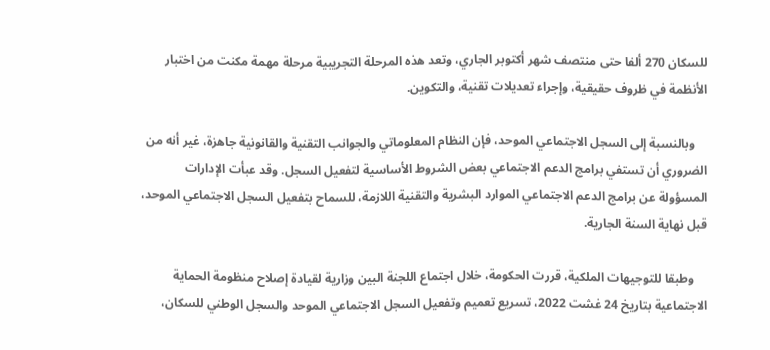للسكان 270 ألفا حتى منتصف شهر أكتوبر الجاري، وتعد هذه المرحلة التجريبية مرحلة مهمة مكنت من اختبار الأنظمة في ظروف حقيقية، وإجراء تعديلات تقنية، والتكوين.

    وبالنسبة إلى السجل الاجتماعي الموحد، فإن النظام المعلوماتي والجوانب التقنية والقانونية جاهزة، غير أنه من الضروري أن تستفي برامج الدعم الاجتماعي بعض الشروط الأساسية لتفعيل السجل. وقد عبأت الإدارات المسؤولة عن برامج الدعم الاجتماعي الموارد البشرية والتقنية اللازمة، للسماح بتفعيل السجل الاجتماعي الموحد، قبل نهاية السنة الجارية.

    وطبقا للتوجيهات الملكية، قررت الحكومة، خلال اجتماع اللجنة البين وزارية لقيادة إصلاح منظومة الحماية الاجتماعية بتاريخ 24 غشت 2022، تسريع تعميم وتفعيل السجل الاجتماعي الموحد والسجل الوطني للسكان،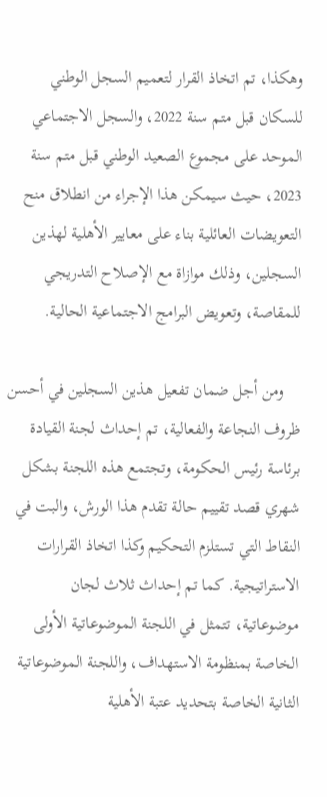وهكذا، تم اتخاذ القرار لتعميم السجل الوطني للسكان قبل متم سنة 2022، والسجل الاجتماعي الموحد على مجموع الصعيد الوطني قبل متم سنة 2023، حيث سيمكن هذا الإجراء من انطلاق منح التعويضات العائلية بناء على معايير الأهلية لهذين السجلين، وذلك موازاة مع الإصلاح التدريجي للمقاصة، وتعويض البرامج الاجتماعية الحالية.

    ومن أجل ضمان تفعيل هذين السجلين في أحسن ظروف النجاعة والفعالية، تم إحداث لجنة القيادة برئاسة رئيس الحكومة، وتجتمع هذه اللجنة بشكل شهري قصد تقييم حالة تقدم هذا الورش، والبت في النقاط التي تستلزم التحكيم وكذا اتخاذ القرارات الاستراتيجية. كما تم إحداث ثلاث لجان موضوعاتية، تتمثل في اللجنة الموضوعاتية الأولى الخاصة بمنظومة الاستهداف، واللجنة الموضوعاتية الثانية الخاصة بتحديد عتبة الأهلية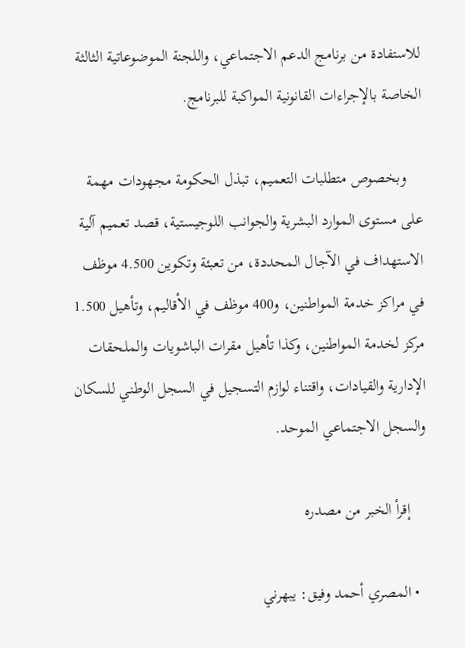للاستفادة من برنامج الدعم الاجتماعي، واللجنة الموضوعاتية الثالثة الخاصة بالإجراءات القانونية المواكبة للبرنامج.

    وبخصوص متطلبات التعميم، تبذل الحكومة مجهودات مهمة على مستوى الموارد البشرية والجوانب اللوجيستية، قصد تعميم آلية الاستهداف في الآجال المحددة، من تعبئة وتكوين 4.500 موظف في مراكز خدمة المواطنين، و400 موظف في الأقاليم، وتأهيل 1.500 مركز لخدمة المواطنين، وكذا تأهيل مقرات الباشويات والملحقات الإدارية والقيادات، واقتناء لوازم التسجيل في السجل الوطني للسكان والسجل الاجتماعي الموحد.

    إقرأ الخبر من مصدره

  • المصري أحمد وفيق: يبهرني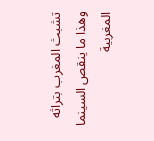تشبث المغرب بتراثه وهذا ما ينقص السينما المغربية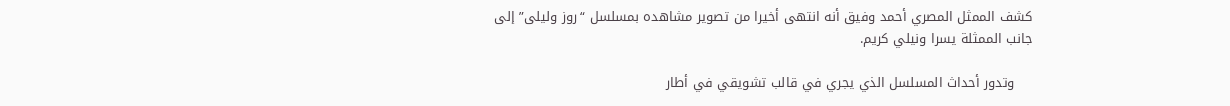كشف الممثل المصري أحمد وفيق أنه انتهى أخيرا من تصوير مشاهده بمسلسل “روز وليلى” إلى جانب الممثلة يسرا ونيلي كريم.

    وتدور أحداث المسلسل الذي يجري في قالب تشويقي في أطار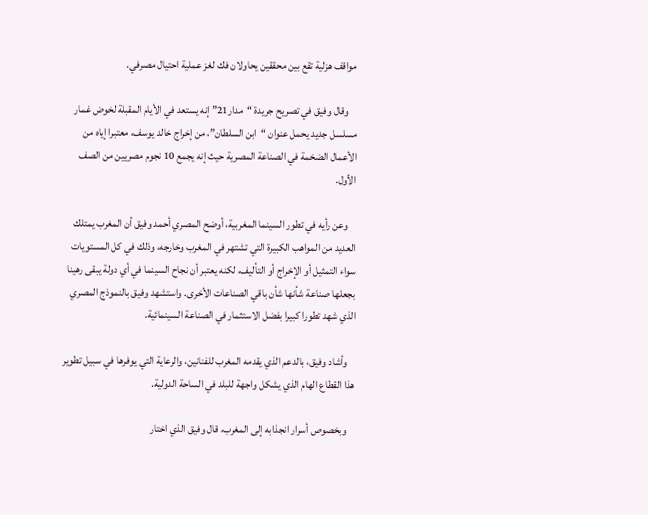مواقف هزلية تقع بين محققين يحاولان فك لغز عملية احتيال مصرفي.

    وقال وفيق في تصريح جريدة “مدار21” إنه يستعد في الأيام المقبلة لخوض غمار مسلسل جديد يحمل عنوان “ابن السلطان”، من إخراج خالد يوسف، معتبرا إياه من الأعمال الضخمة في الصناعة المصرية حيث إنه يجمع 10 نجوم مصريين من الصف الأول.

    وعن رأيه في تطور السينما المغربية، أوضح المصري أحمد وفيق أن المغرب يمتلك العديد من المواهب الكبيرة التي تشتهر في المغرب وخارجه، وذلك في كل المستويات سواء التمثيل أو الإخراج أو التأليف، لكنه يعتبر أن نجاح السينما في أي دولة يبقى رهينا بجعلها صناعة شأنها شأن باقي الصناعات الأخرى. واستشهد وفيق بالنموذج المصري الذي شهد تطورا كبيرا بفضل الاستثمار في الصناعة السينمائية.

    وأشاد وفيق، بالدعم الذي يقدمه المغرب للفنانين، والرعاية التي يوفرها في سبيل تطوير هذا القطاع الهام الذي يشكل واجهة للبلد في الساحة الدولية.

    وبخصوص أسرار انجذابه إلى المغرب، قال وفيق الذي اختار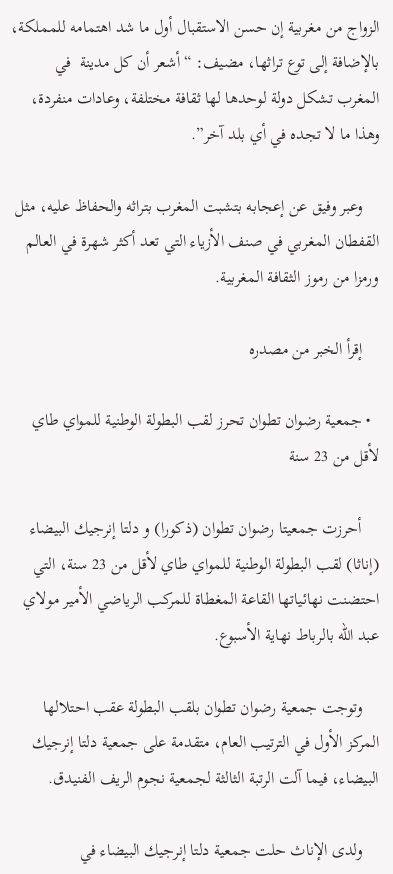الزواج من مغربية إن حسن الاستقبال أول ما شد اهتمامه للمملكة، بالإضافة إلى توع تراثها، مضيف: “أشعر أن كل مدينة  في المغرب تشكل دولة لوحدها لها ثقافة مختلفة، وعادات منفردة، وهذا ما لا تجده في أي بلد آخر”.

    وعبر وفيق عن إعجابه بتشبت المغرب بتراثه والحفاظ عليه، مثل القفطان المغربي في صنف الأزياء التي تعد أكثر شهرة في العالم ورمزا من رموز الثقافة المغربية.

    إقرأ الخبر من مصدره

  • جمعية رضوان تطوان تحرز لقب البطولة الوطنية للمواي طاي لأقل من 23 سنة

    أحرزت جمعيتا رضوان تطوان (ذكورا) و دلتا إنرجيك البيضاء (إناثا) لقب البطولة الوطنية للمواي طاي لأقل من 23 سنة، التي احتضنت نهائياتها القاعة المغطاة للمركب الرياضي الأمير مولاي عبد الله بالرباط نهاية الأسبوع.

    وتوجت جمعية رضوان تطوان بلقب البطولة عقب احتلالها المركز الأول في الترتيب العام، متقدمة على جمعية دلتا إنرجيك البيضاء، فيما آلت الرتبة الثالثة لجمعية نجوم الريف الفنيدق.

    ولدى الإناث حلت جمعية دلتا إنرجيك البيضاء في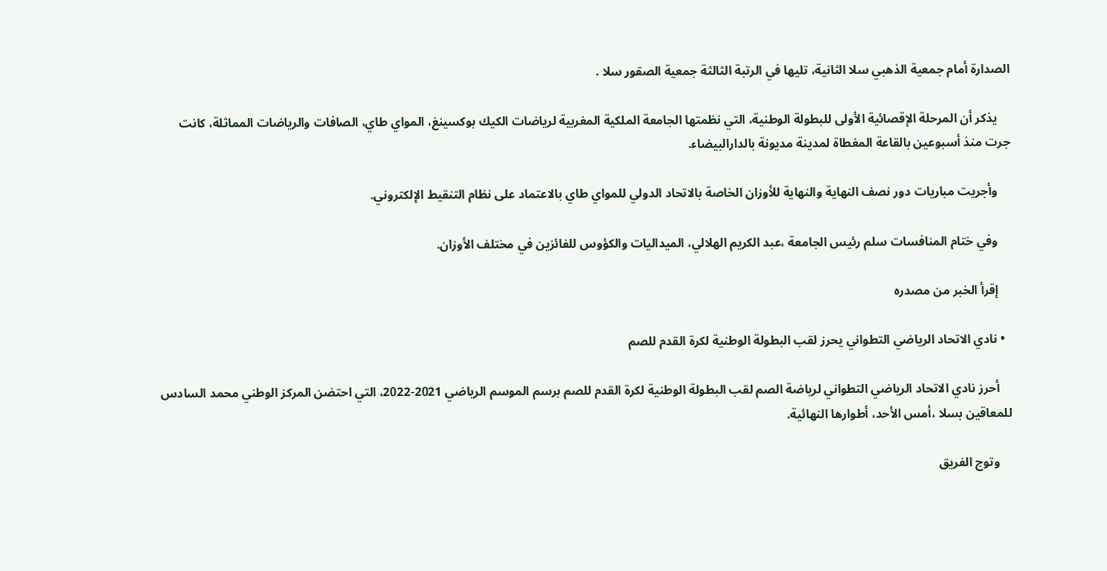الصدارة أمام جمعية الذهبي سلا الثانية، تليها في الرتبة الثالثة جمعية الصقور سلا .

    يذكر أن المرحلة الإقصائية الأولى للبطولة الوطنية، التي نظمتها الجامعة الملكية المغربية لرياضات الكيك بوكسينغ، المواي طاي، الصافات والرياضات المماثلة، كانت جرت منذ أسبوعين بالقاعة المغطاة لمدينة مديونة بالدارالبيضاء.

    وأجريت مباريات دور نصف النهاية والنهاية للأوزان الخاصة بالاتحاد الدولي للمواي طاي بالاعتماد على نظام التنقيط الإلكتروني.

    وفي ختام المنافسات سلم رئيس الجامعة ،عبد الكريم الهلالي، الميداليات والكؤوس للفائزين في مختلف الأوزان.

    إقرأ الخبر من مصدره

  • نادي الاتحاد الرياضي التطواني يحرز لقب البطولة الوطنية لكرة القدم للصم

    أحرز نادي الاتحاد الرياضي التطواني لرياضة الصم لقب البطولة الوطنية لكرة القدم للصم برسم الموسم الرياضي 2021-2022، التي احتضن المركز الوطني محمد السادس للمعاقين بسلا ،أمس الأحد، أطوارها النهائية.

    وتوج الفريق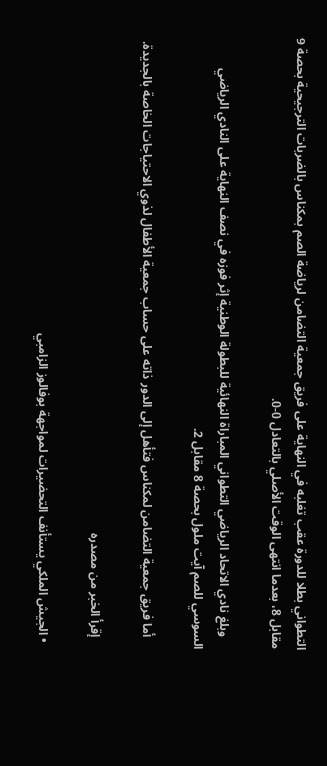التطواني بطلا للدورة عقب تغلبه في النهاية على فريق جمعية التضامن لرياضة الصم بمكناس بالضربات الترجيحية بحصة 9 مقابل 8، بعدما انتهى الوقت الأصلي بالتعادل 0-0.

    وبلغ نادي الاتحاد الرياضي التطواني المباراة النهائية للبطولة الوطنية إثر فوزه في نصف النهاية على النادي الرياضي السوسي للصم آيت ملول بحصة 8 مقابل 2.

    أما فريق جمعية التضامن لمكناس فتأهل إلى الدور ذاته على حساب جمعية الأطفال لذوي الاحتياجات الخاصة بالجديدة.

    إقرأ الخبر من مصدره

  • الجيش الملكي يستأنف التحضيرات لمواجهة بوفالوز الزامبي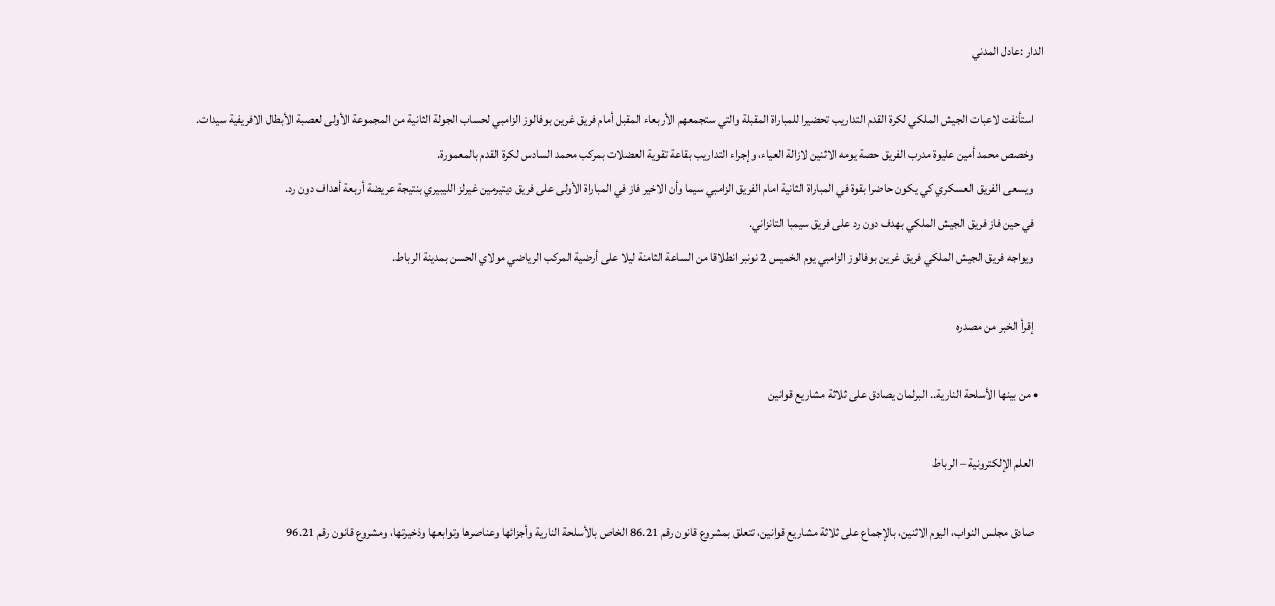الدار :عادل المدني

    استأنفت لاعبات الجيش الملكي لكرة القدم التداريب تحضيرا للمباراة المقبلة والتي ستجمعهم الأربعاء المقبل أمام فريق غرين بوفالوز الزامبي لحساب الجولة الثانية من المجموعة الأولى لعصبة الأبطال الافريفية سيدات.
    وخصص محمد أمين عليوة مدرب الفريق حصة يومه الاثنين لازالة العياء، وإجراء التداريب بقاعة تقوية العضلات بمركب محمد السادس لكرة القدم بالمعمورة.
    ويسعى الفريق العسكري كي يكون حاضرا بقوة في المباراة الثانية امام الفريق الزامبي سيما وأن الاخير فاز في المباراة الأولى على فريق ديتيرمين غيرلز الليبيري بنتيجة عريضة أربعة أهداف دون رد.
    في حين فاز فريق الجيش الملكي بهدف دون رد على فريق سيمبا التانزاني.
    ويواجه فريق الجيش الملكي فريق غرين بوفالوز الزامبي يوم الخميس 2 نونبر انطلاقا من الساعة الثامنة ليلا على أرضية المركب الرياضي مولاي الحسن بمدينة الرباط.

    إقرأ الخبر من مصدره

  • من بينها الأسلحة النارية.. البرلمان يصادق على ثلاثة مشاريع قوانين

    العلم الإلكترونية – الرباط

    صادق مجلس النواب، اليوم الاثنين، بالإجماع على ثلاثة مشاريع قوانين، تتعلق بمشروع قانون رقم 86.21 الخاص بالأسلحة النارية وأجزائها وعناصرها وتوابعها وذخيرتها، ومشروع قانون رقم 96.21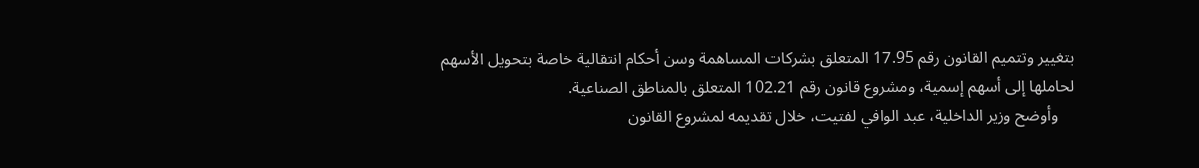بتغيير وتتميم القانون رقم 17.95 المتعلق بشركات المساهمة وسن أحكام انتقالية خاصة بتحويل الأسهم لحاملها إلى أسهم إسمية، ومشروع قانون رقم 102.21 المتعلق بالمناطق الصناعية.
    وأوضح وزير الداخلية، عبد الوافي لفتيت، خلال تقديمه لمشروع القانون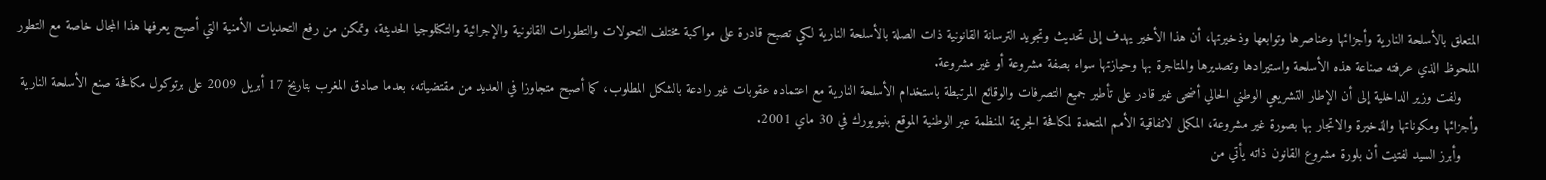المتعلق بالأسلحة النارية وأجزائها وعناصرها وتوابعها وذخيرتها، أن هذا الأخير يهدف إلى تحديث وتجويد الترسانة القانونية ذات الصلة بالأسلحة النارية لكي تصبح قادرة على مواكبة مختلف التحولات والتطورات القانونية والإجرائية والتكنلوجيا الحديثة، وتمكن من رفع التحديات الأمنية التي أصبح يعرفها هذا المجال خاصة مع التطور الملحوظ الذي عرفته صناعة هذه الأسلحة واستيرادها وتصديرها والمتاجرة بها وحيازتها سواء بصفة مشروعة أو غير مشروعة.
    ولفت وزير الداخلية إلى أن الإطار التشريعي الوطني الحالي أضحى غير قادر على تأطير جميع التصرفات والوقائع المرتبطة باستخدام الأسلحة النارية مع اعتماده عقوبات غير رادعة بالشكل المطلوب، كما أصبح متجاوزا في العديد من مقتضياته، بعدما صادق المغرب بتاريخ 17 أبريل 2009 على برتوكول مكافحة صنع الأسلحة النارية وأجزائها ومكوناتها والذخيرة والاتجار بها بصورة غير مشروعة، المكمل لاتفاقية الأمم المتحدة لمكافحة الجريمة المنظمة عبر الوطنية الموقع بنيويورك في 30 ماي 2001.
    وأبرز السيد لفتيت أن بلورة مشروع القانون ذاته يأتي من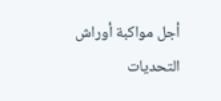أجل مواكبة أوراش التحديات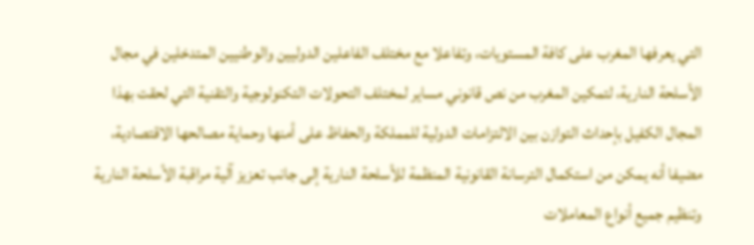التي يعرفها المغرب على كافة المستويات، وتفاعلا مع مختلف الفاعلين الدوليين والوطنيين المتدخلين في مجال الأسلحة النارية، لتمكين المغرب من نص قانوني مساير لمختلف التحولات التكنولوجية والتقنية التي لحقت بهذا المجال الكفيل بإحداث التوازن بين الالتزامات الدولية للمملكة والحفاظ على أمنها وحماية مصالحها الاقتصادية، مضيفا أنه يمكن من استكمال الترسانة القانونية المنظمة للأسلحة النارية إلى جانب تعزيز آلية مراقبة الأسلحة النارية وتنظيم جميع أنواع المعاملات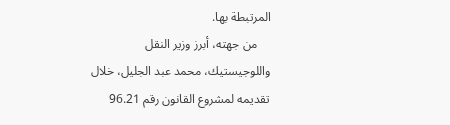المرتبطة بها.
    من جهته، أبرز وزير النقل واللوجيستيك، محمد عبد الجليل، خلال تقديمه لمشروع القانون رقم 96.21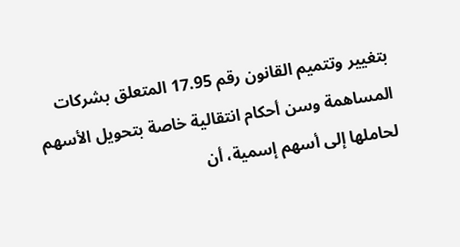بتغيير وتتميم القانون رقم 17.95 المتعلق بشركات المساهمة وسن أحكام انتقالية خاصة بتحويل الأسهم لحاملها إلى أسهم إسمية، أن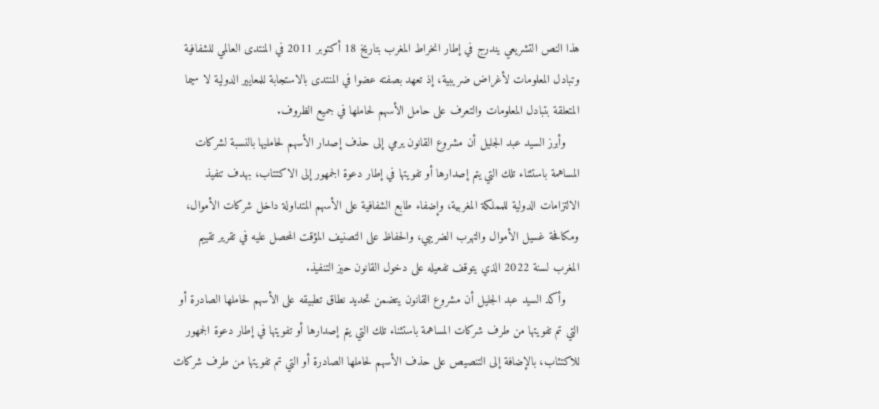هذا النص التشريعي يندرج في إطار انخراط المغرب بتاريخ 18 أكتوبر 2011 في المنتدى العالمي للشفافية وتبادل المعلومات لأغراض ضريبية، إذ تعهد بصفته عضوا في المنتدى بالاستجابة للمعايير الدولية لا سيما المتعلقة بتبادل المعلومات والتعرف على حامل الأسهم لحاملها في جميع الظروف.
    وأبرز السيد عبد الجليل أن مشروع القانون يرمي إلى حذف إصدار الأسهم لحامليها بالنسبة لشركات المساهمة باستثناء تلك التي يتم إصدارها أو تفويتها في إطار دعوة الجمهور إلى الاكتتاب، بهدف تنفيذ الالتزامات الدولية للمملكة المغربية، وإضفاء طابع الشفافية على الأسهم المتداولة داخل شركات الأموال، ومكافحة غسيل الأموال والتهرب الضريبي، والحفاظ على التصنيف المؤقت المحصل عليه في تقرير تقييم المغرب لسنة 2022 الذي يتوقف تفعيله على دخول القانون حيز التنفيذ.
    وأكد السيد عبد الجليل أن مشروع القانون يتضمن تحديد نطاق تطبيقه على الأسهم لحاملها الصادرة أو التي تم تفويتها من طرف شركات المساهمة باستثناء تلك التي يتم إصدارها أو تفويتها في إطار دعوة الجمهور للاكتئاب، بالإضافة إلى التنصيص على حذف الأسهم لحاملها الصادرة أو التي تم تفويتها من طرف شركات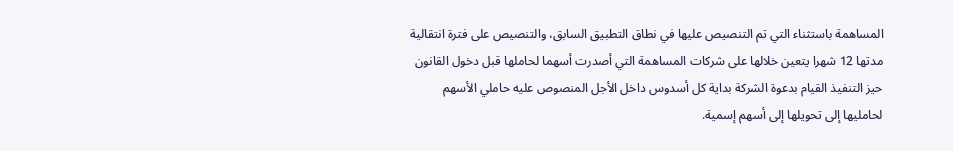المساهمة باستثناء التي تم التنصيص عليها في نطاق التطبيق السابق، والتنصيص على فترة انتقالية مدتها 12 شهرا يتعين خلالها على شركات المساهمة التي أصدرت أسهما لحاملها قبل دخول القانون حيز التنفيذ القيام بدعوة الشركة بداية كل أسدوس داخل الأجل المنصوص عليه حاملي الأسهم لحامليها إلى تحويلها إلى أسهم إسمية.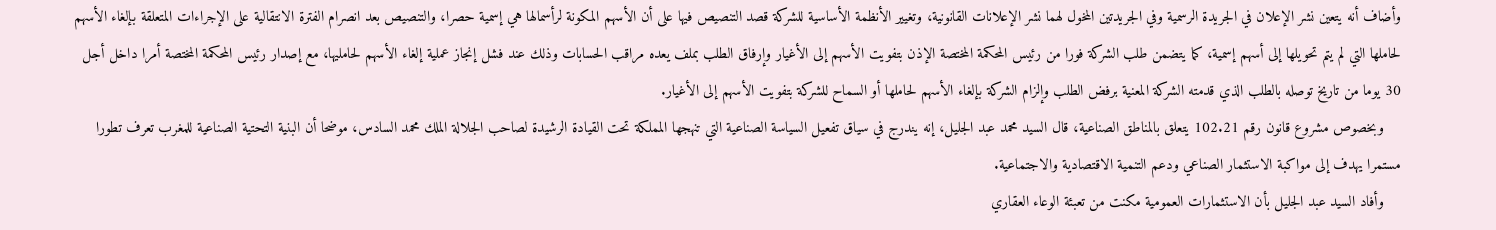وأضاف أنه يتعين نشر الإعلان في الجريدة الرسمية وفي الجريدتين المخول لهما نشر الإعلانات القانونية، وتغيير الأنظمة الأساسية للشركة قصد التنصيص فيها على أن الأسهم المكونة لرأسمالها هي إسمية حصرا، والتنصيص بعد انصرام الفترة الانتقالية على الإجراءات المتعلقة بإلغاء الأسهم لحاملها التي لم يتم تحويلها إلى أسهم إسمية، كما يتضمن طلب الشركة فورا من رئيس المحكمة المختصة الإذن بتفويت الأسهم إلى الأغيار وإرفاق الطلب بملف يعده مراقب الحسابات وذلك عند فشل إنجاز عملية إلغاء الأسهم لحامليها، مع إصدار رئيس المحكمة المختصة أمرا داخل أجل 30 يوما من تاريخ توصله بالطلب الذي قدمته الشركة المعنية برفض الطلب وإلزام الشركة بإلغاء الأسهم لحاملها أو السماح للشركة بتفويت الأسهم إلى الأغيار.
    وبخصوص مشروع قانون رقم 102.21 يتعلق بالمناطق الصناعية، قال السيد محمد عبد الجليل، إنه يندرج في سياق تفعيل السياسة الصناعية التي تنهجها المملكة تحت القيادة الرشيدة لصاحب الجلالة الملك محمد السادس، موضحا أن البنية التحتية الصناعية للمغرب تعرف تطورا مستمرا يهدف إلى مواكبة الاستثمار الصناعي ودعم التنمية الاقتصادية والاجتماعية.
    وأفاد السيد عبد الجليل بأن الاستثمارات العمومية مكنت من تعبئة الوعاء العقاري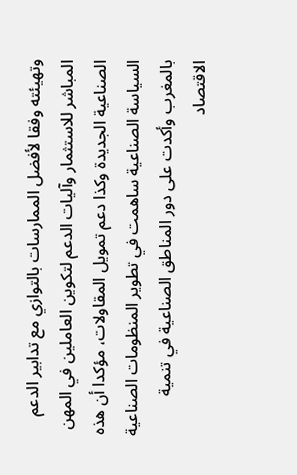وتهيئته وفقا لأفضل الممارسات بالتوازي مع تدابير الدعم المباشر للاستثمار وآليات الدعم لتكوين العاملين في المهن الصناعية الجديدة وكذا دعم تمويل المقاولات، مؤكدا أن هذه السياسة الصناعية ساهمت في تطوير المنظومات الصناعية بالمغرب وأكدت على دور المناطق الصناعية في تنمية الاقتصاد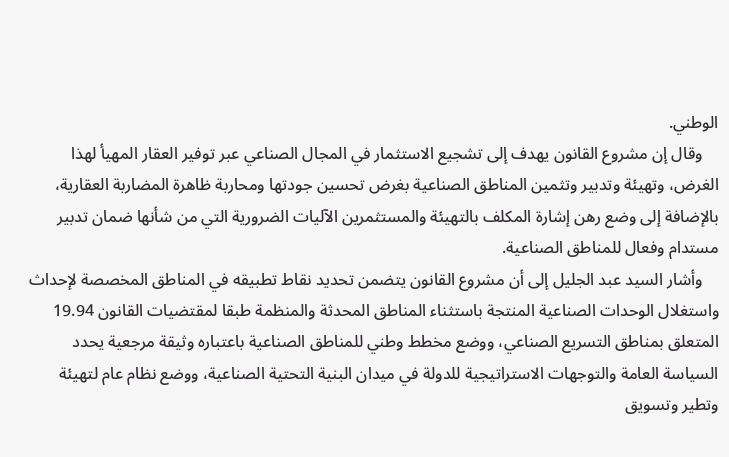الوطني.
    وقال إن مشروع القانون يهدف إلى تشجيع الاستثمار في المجال الصناعي عبر توفير العقار المهيأ لهذا الغرض، وتهيئة وتدبير وتثمين المناطق الصناعية بغرض تحسين جودتها ومحاربة ظاهرة المضاربة العقارية، بالإضافة إلى وضع رهن إشارة المكلف بالتهيئة والمستثمرين الآليات الضرورية التي من شأنها ضمان تدبير مستدام وفعال للمناطق الصناعية.
    وأشار السيد عبد الجليل إلى أن مشروع القانون يتضمن تحديد نقاط تطبيقه في المناطق المخصصة لإحداث واستغلال الوحدات الصناعية المنتجة باستثناء المناطق المحدثة والمنظمة طبقا لمقتضيات القانون 19.94 المتعلق بمناطق التسريع الصناعي، ووضع مخطط وطني للمناطق الصناعية باعتباره وثيقة مرجعية يحدد السياسة العامة والتوجهات الاستراتيجية للدولة في ميدان البنية التحتية الصناعية، ووضع نظام عام لتهيئة وتطير وتسويق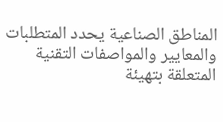المناطق الصناعية يحدد المتطلبات والمعايير والمواصفات التقنية المتعلقة بتهيئة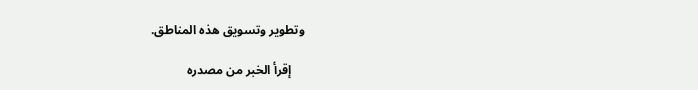وتطوير وتسويق هذه المناطق.

    إقرأ الخبر من مصدره